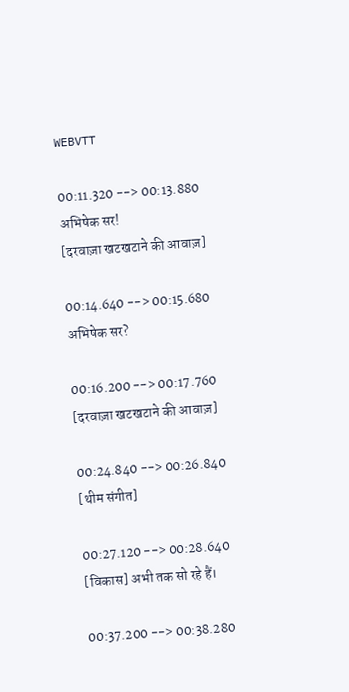WEBVTT

00:11.320 --> 00:13.880
अभिषेक सर!
[दरवाज़ा खटखटाने की आवाज़]

00:14.640 --> 00:15.680
अभिषेक सर?

00:16.200 --> 00:17.760
[दरवाज़ा खटखटाने की आवाज़]

00:24.840 --> 00:26.840
[थीम संगीत]

00:27.120 --> 00:28.640
[विकास] अभी तक सो रहे हैं।

00:37.200 --> 00:38.280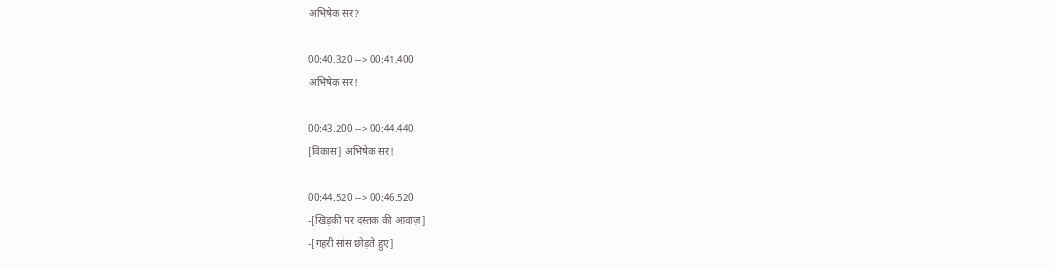अभिषेक सर?

00:40.320 --> 00:41.400
अभिषेक सर!

00:43.200 --> 00:44.440
[विकास] अभिषेक सर!

00:44.520 --> 00:46.520
-[खिड़की पर दस्तक की आवाज़]
-[गहरी सांस छोड़ते हुए]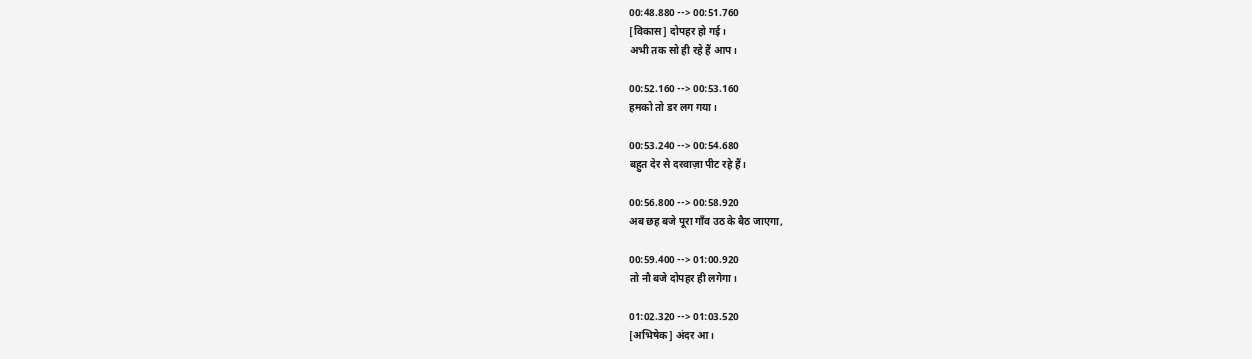00:48.880 --> 00:51.760
[विकास] दोपहर हो गई।
अभी तक सो ही रहे हैं आप।

00:52.160 --> 00:53.160
हमको तो डर लग गया।

00:53.240 --> 00:54.680
बहुत देर से दरवाज़ा पीट रहे हैं।

00:56.800 --> 00:58.920
अब छह बजे पूरा गाँव उठ के बैठ जाएगा,

00:59.400 --> 01:00.920
तो नौ बजे दोपहर ही लगेगा।

01:02.320 --> 01:03.520
[अभिषेक] अंदर आ।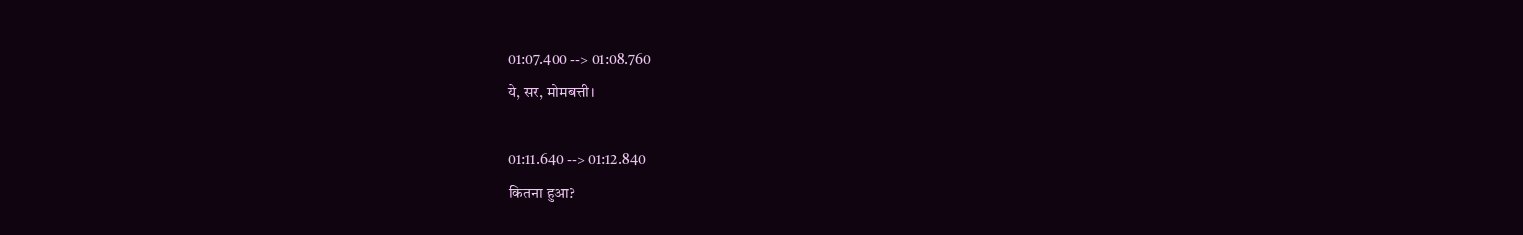01:07.400 --> 01:08.760
ये, सर, मोमबत्ती।

01:11.640 --> 01:12.840
कितना हुआ?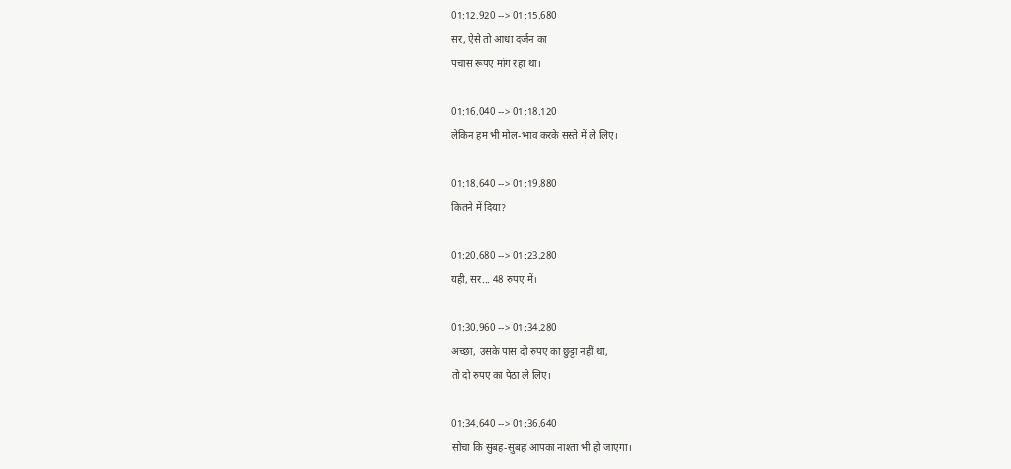01:12.920 --> 01:15.680
सर, ऐसे तो आधा दर्जन का
पचास रूपए मांग रहा था।

01:16.040 --> 01:18.120
लेकिन हम भी मोल-भाव करके सस्ते में ले लिए।

01:18.640 --> 01:19.880
कितने में दिया?

01:20.680 --> 01:23.280
यही, सर... 48 रुपए में।

01:30.960 --> 01:34.280
अच्छा, उसके पास दो रुपए का छुट्टा नहीं था,
तो दो रुपए का पेठा ले लिए।

01:34.640 --> 01:36.640
सोचा कि सुबह-सुबह आपका नाश्ता भी हो जाएगा।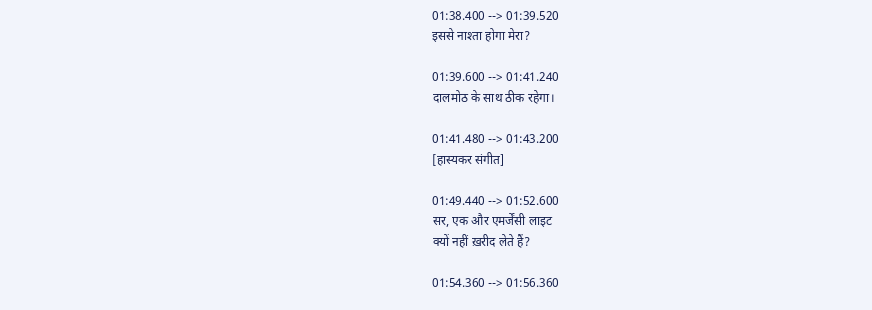01:38.400 --> 01:39.520
इससे नाश्ता होगा मेरा?

01:39.600 --> 01:41.240
दालमोठ के साथ ठीक रहेगा।

01:41.480 --> 01:43.200
[हास्यकर संगीत]

01:49.440 --> 01:52.600
सर, एक और एमर्जेंसी लाइट
क्यों नहीं ख़रीद लेते हैं?

01:54.360 --> 01:56.360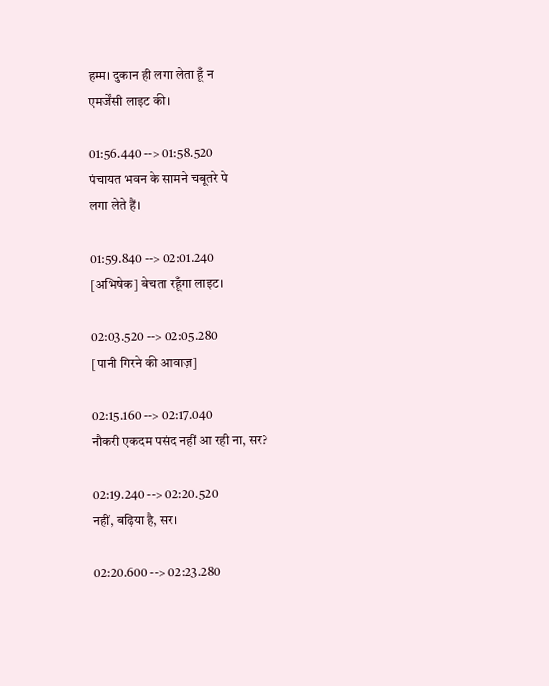हम्म। दुकान ही लगा लेता हूँ न
एमर्जेंसी लाइट की।

01:56.440 --> 01:58.520
पंचायत भवन के सामने चबूतरे पे
लगा लेते हैं।

01:59.840 --> 02:01.240
[अभिषेक] बेचता रहूँगा लाइट।

02:03.520 --> 02:05.280
[पानी गिरने की आवाज़]

02:15.160 --> 02:17.040
नौकरी एकदम पसंद नहीं आ रही ना, सर?

02:19.240 --> 02:20.520
नहीं, बढ़िया है, सर।

02:20.600 --> 02:23.280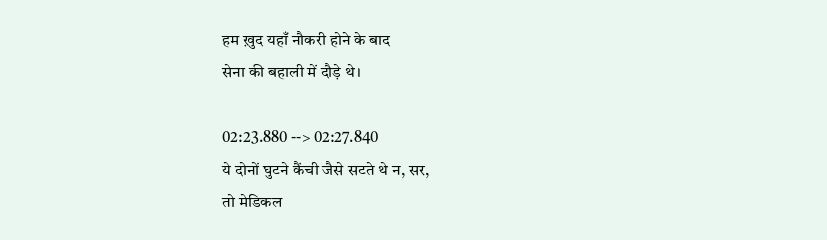हम ख़ुद यहाँ नौकरी होने के बाद
सेना की बहाली में दौड़े थे।

02:23.880 --> 02:27.840
ये दोनों घुटने कैंची जैसे सटते थे न, सर,
तो मेडिकल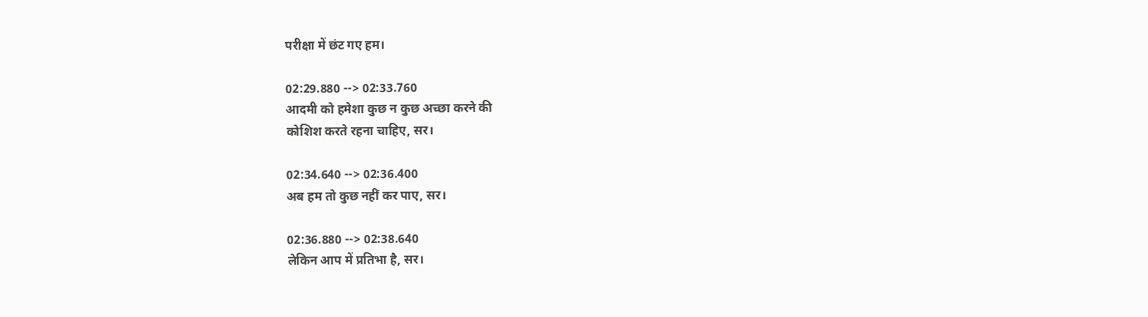परीक्षा में छंट गए हम।

02:29.880 --> 02:33.760
आदमी को हमेशा कुछ न कुछ अच्छा करने की
कोशिश करते रहना चाहिए, सर।

02:34.640 --> 02:36.400
अब हम तो कुछ नहीं कर पाए, सर।

02:36.880 --> 02:38.640
लेकिन आप में प्रतिभा है, सर।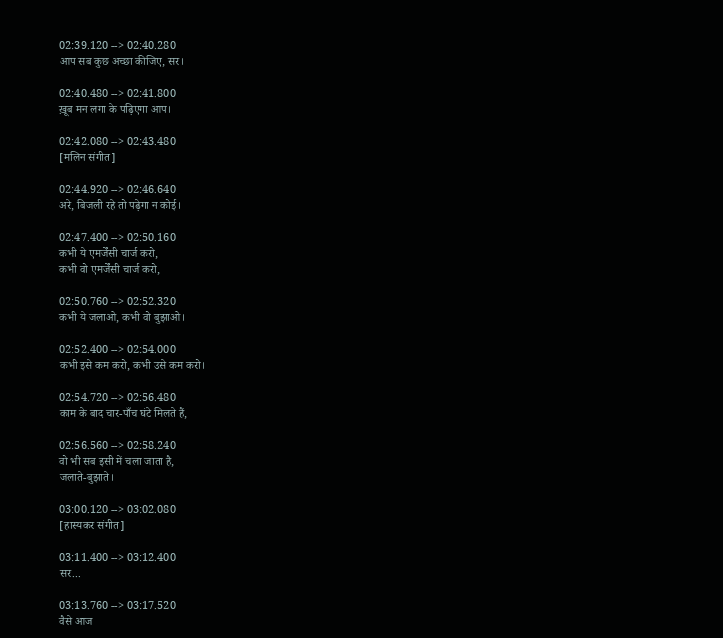02:39.120 --> 02:40.280
आप सब कुछ अच्छा कीजिए, सर।

02:40.480 --> 02:41.800
ख़ूब मन लगा के पढ़िएगा आप।

02:42.080 --> 02:43.480
[मलिन संगीत]

02:44.920 --> 02:46.640
अरे, बिजली रहे तो पढ़ेगा न कोई।

02:47.400 --> 02:50.160
कभी ये एमर्जेंसी चार्ज करो,
कभी वो एमर्जेंसी चार्ज करो,

02:50.760 --> 02:52.320
कभी ये जलाओ, कभी वो बुझाओ।

02:52.400 --> 02:54.000
कभी इसे कम करो, कभी उसे कम करो।

02:54.720 --> 02:56.480
काम के बाद चार-पाँच घंटे मिलते हैं,

02:56.560 --> 02:58.240
वो भी सब इसी में चला जाता है,
जलाते-बुझाते।

03:00.120 --> 03:02.080
[हास्यकर संगीत]

03:11.400 --> 03:12.400
सर...

03:13.760 --> 03:17.520
वैसे आज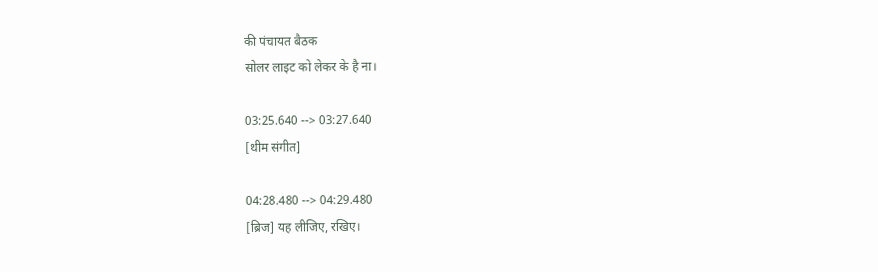की पंचायत बैठक
सोलर लाइट को लेकर के है ना।

03:25.640 --> 03:27.640
[थीम संगीत]

04:28.480 --> 04:29.480
[ब्रिज] यह लीजिए, रखिए।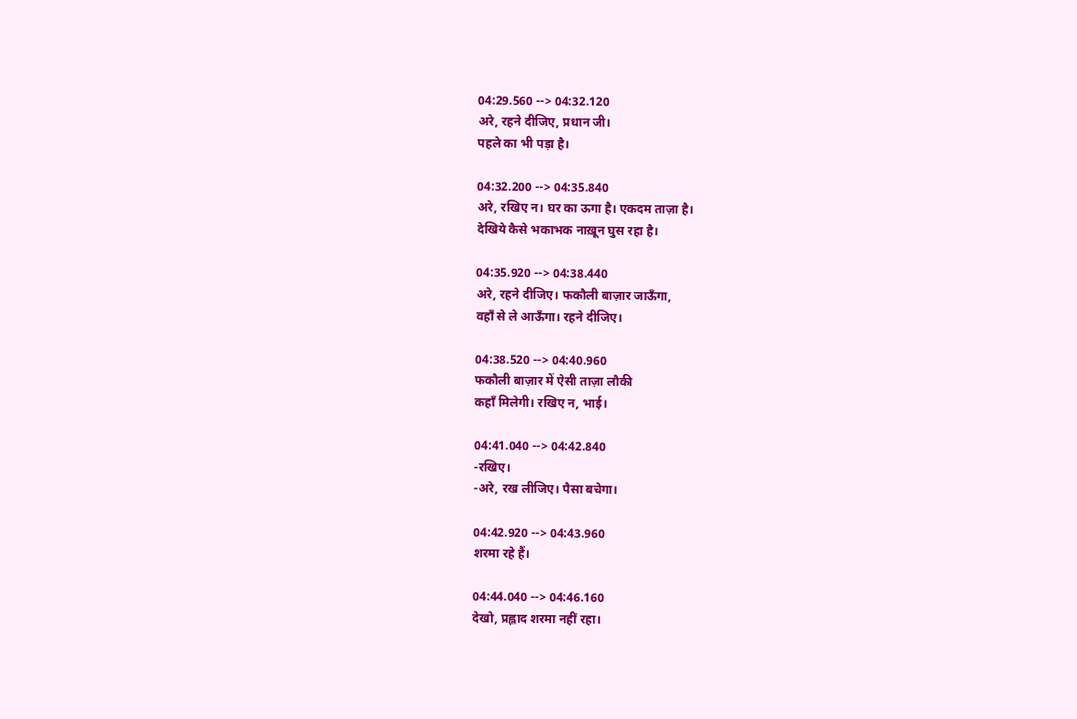04:29.560 --> 04:32.120
अरे, रहने दीजिए, प्रधान जी।
पहले का भी पड़ा है।

04:32.200 --> 04:35.840
अरे, रखिए न। घर का ऊगा है। एकदम ताज़ा है।
देखिये कैसे भकाभक नाख़ून घुस रहा है।

04:35.920 --> 04:38.440
अरे, रहने दीजिए। फकौली बाज़ार जाऊँगा,
वहाँ से ले आऊँगा। रहने दीजिए।

04:38.520 --> 04:40.960
फकौली बाज़ार में ऐसी ताज़ा लौकी
कहाँ मिलेगी। रखिए न, भाई।

04:41.040 --> 04:42.840
-रखिए।
-अरे, रख लीजिए। पैसा बचेगा।

04:42.920 --> 04:43.960
शरमा रहे हैं।

04:44.040 --> 04:46.160
देखो, प्रह्लाद शरमा नहीं रहा।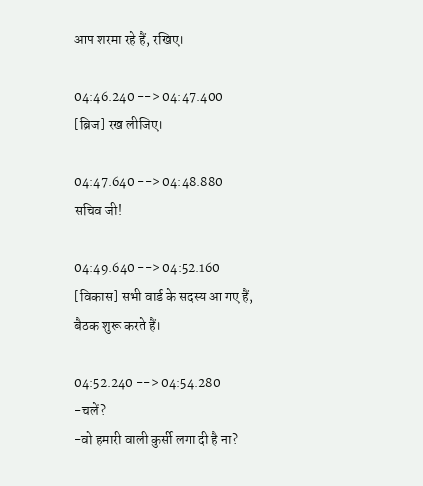आप शरमा रहे हैं, रखिए।

04:46.240 --> 04:47.400
[ब्रिज] रख लीजिए।

04:47.640 --> 04:48.880
सचिव जी!

04:49.640 --> 04:52.160
[विकास] सभी वार्ड के सदस्य आ गए हैं,
बैठक शुरू करते हैं।

04:52.240 --> 04:54.280
-चलें?
-वो हमारी वाली कुर्सी लगा दी है ना?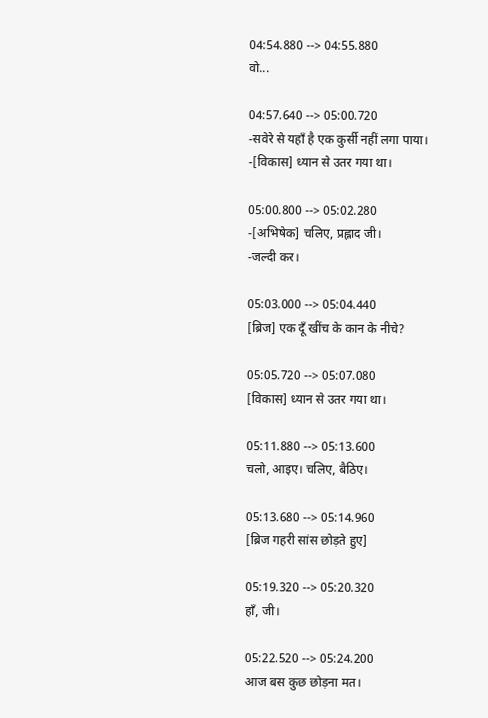04:54.880 --> 04:55.880
वो...

04:57.640 --> 05:00.720
-सवेरे से यहाँ है एक कुर्सी नहीं लगा पाया।
-[विकास] ध्यान से उतर गया था।

05:00.800 --> 05:02.280
-[अभिषेक] चलिए, प्रह्लाद जी।
-जल्दी कर।

05:03.000 --> 05:04.440
[ब्रिज] एक दूँ खींच के कान के नीचे?

05:05.720 --> 05:07.080
[विकास] ध्यान से उतर गया था।

05:11.880 --> 05:13.600
चलो, आइए। चलिए, बैठिए।

05:13.680 --> 05:14.960
[ब्रिज गहरी सांस छोड़ते हुए]

05:19.320 --> 05:20.320
हाँ, जी।

05:22.520 --> 05:24.200
आज बस कुछ छोड़ना मत।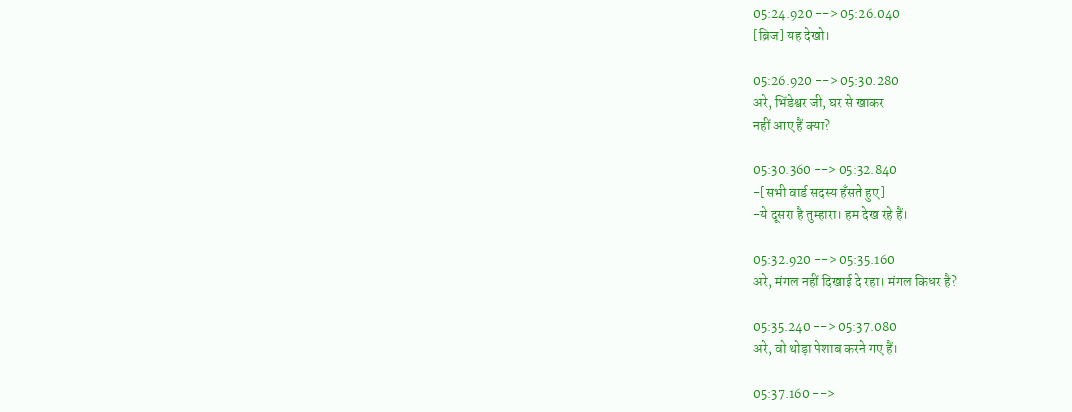05:24.920 --> 05:26.040
[ब्रिज] यह देखो।

05:26.920 --> 05:30.280
अरे, भिंडेश्वर जी, घर से खाकर
नहीं आए हैं क्या?

05:30.360 --> 05:32.840
-[सभी वार्ड सदस्य हँसते हुए]
-ये दूसरा है तुम्हारा। हम देख रहे हैं।

05:32.920 --> 05:35.160
अरे, मंगल नहीं दिखाई दे रहा। मंगल किधर है?

05:35.240 --> 05:37.080
अरे, वो थोड़ा पेशाब करने गए हैं।

05:37.160 -->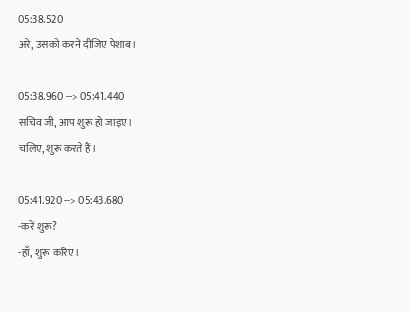05:38.520
अरे, उसको करने दीजिए पेशाब।

05:38.960 --> 05:41.440
सचिव जी, आप शुरू हो जाइए।
चलिए, शुरू करते हैं।

05:41.920 --> 05:43.680
-करें शुरू?
-हाँ, शुरू करिए।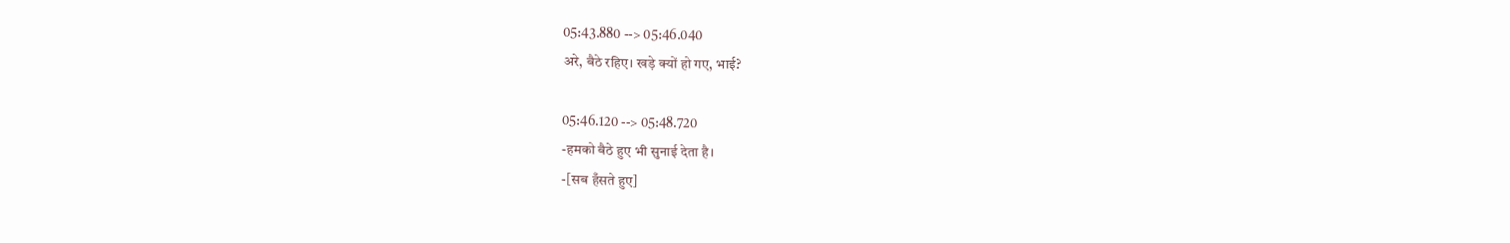05:43.880 --> 05:46.040
अरे, बैठे रहिए। खड़े क्यों हो गए, भाई?

05:46.120 --> 05:48.720
-हमको बैठे हुए भी सुनाई देता है।
-[सब हँसते हुए]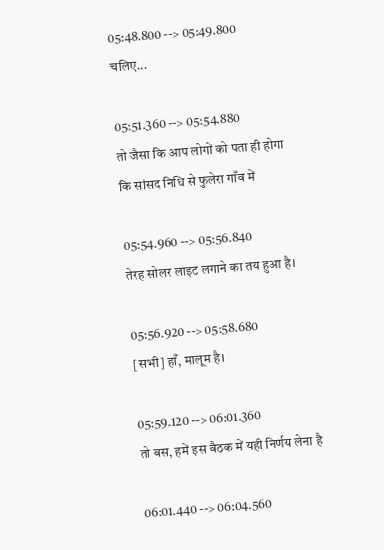05:48.800 --> 05:49.800
चलिए...

05:51.360 --> 05:54.880
तो जैसा कि आप लोगों को पता ही होगा
कि सांसद निधि से फुलेरा गाँव में

05:54.960 --> 05:56.840
तेरह सोलर लाइट लगाने का तय हुआ है।

05:56.920 --> 05:58.680
[सभी] हाँ, मालूम है।

05:59.120 --> 06:01.360
तो बस, हमें इस बैठक में यही निर्णय लेना है

06:01.440 --> 06:04.560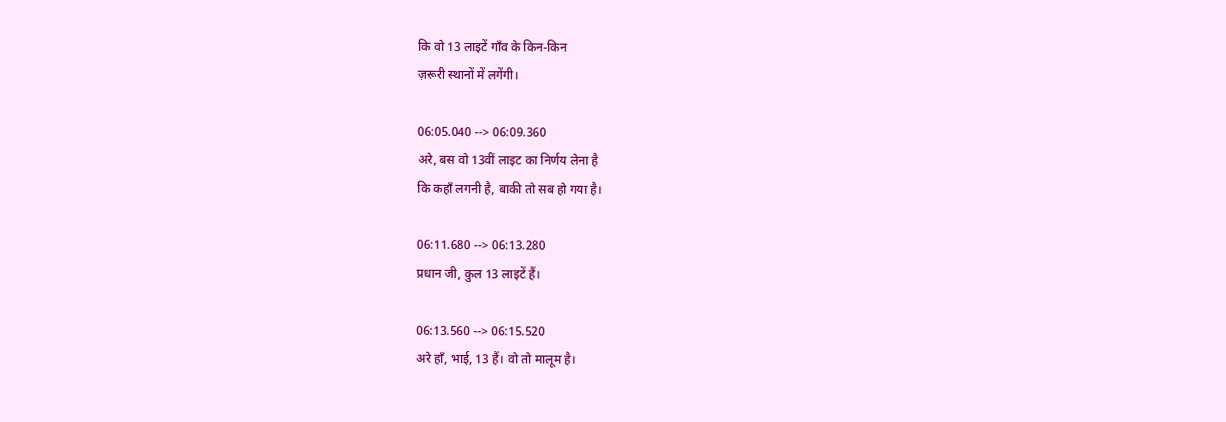कि वो 13 लाइटें गाँव के किन-किन
ज़रूरी स्थानों में लगेंगी।

06:05.040 --> 06:09.360
अरे, बस वो 13वीं लाइट का निर्णय लेना है
कि कहाँ लगनी है, बाकी तो सब हो गया है।

06:11.680 --> 06:13.280
प्रधान जी, कुल 13 लाइटें हैं।

06:13.560 --> 06:15.520
अरे हाँ, भाई, 13 हैं। वो तो मालूम है।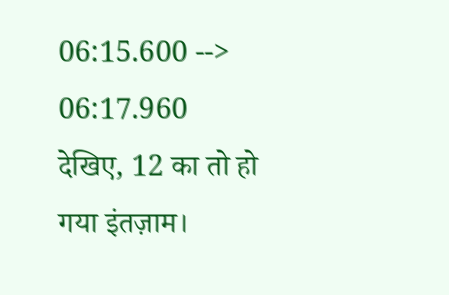06:15.600 --> 06:17.960
देखिए, 12 का तो हो गया इंतज़ाम।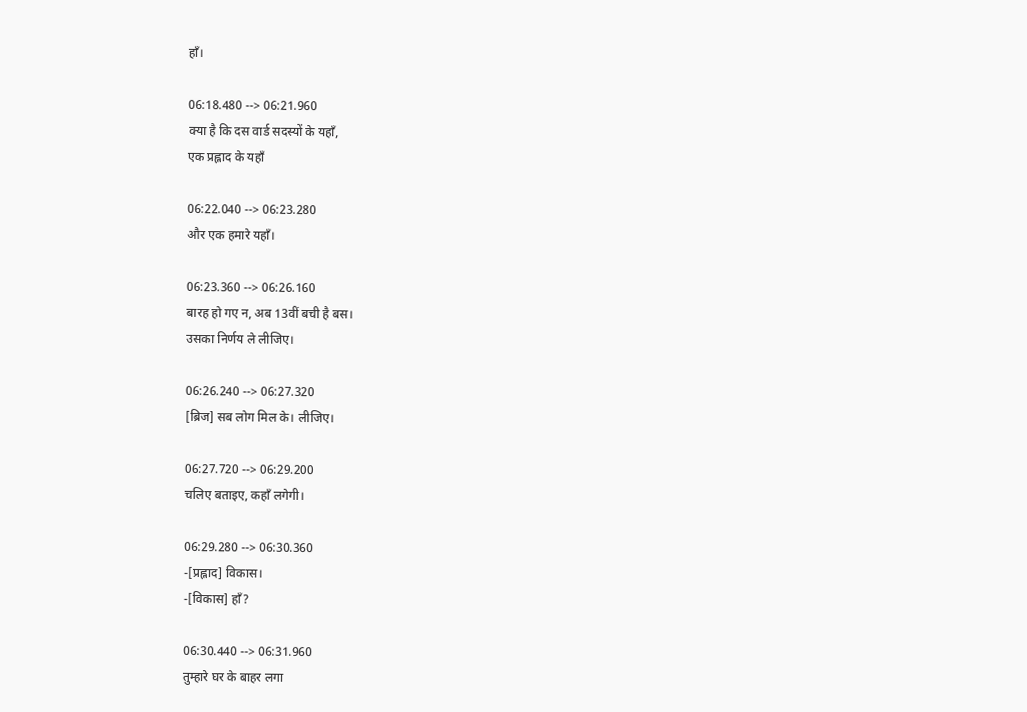हाँ।

06:18.480 --> 06:21.960
क्या है कि दस वार्ड सदस्यों के यहाँ,
एक प्रह्लाद के यहाँ

06:22.040 --> 06:23.280
और एक हमारे यहाँ।

06:23.360 --> 06:26.160
बारह हो गए न, अब 13वीं बची है बस।
उसका निर्णय ले लीजिए।

06:26.240 --> 06:27.320
[ब्रिज] सब लोग मिल के। लीजिए।

06:27.720 --> 06:29.200
चलिए बताइए, कहाँ लगेगी।

06:29.280 --> 06:30.360
-[प्रह्लाद] विकास।
-[विकास] हाँ?

06:30.440 --> 06:31.960
तुम्हारे घर के बाहर लगा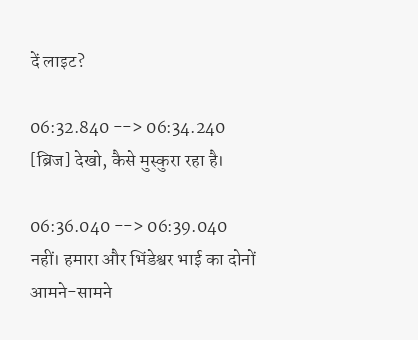दें लाइट?

06:32.840 --> 06:34.240
[ब्रिज] देखो, कैसे मुस्कुरा रहा है।

06:36.040 --> 06:39.040
नहीं। हमारा और भिंडेश्वर भाई का दोनों
आमने-सामने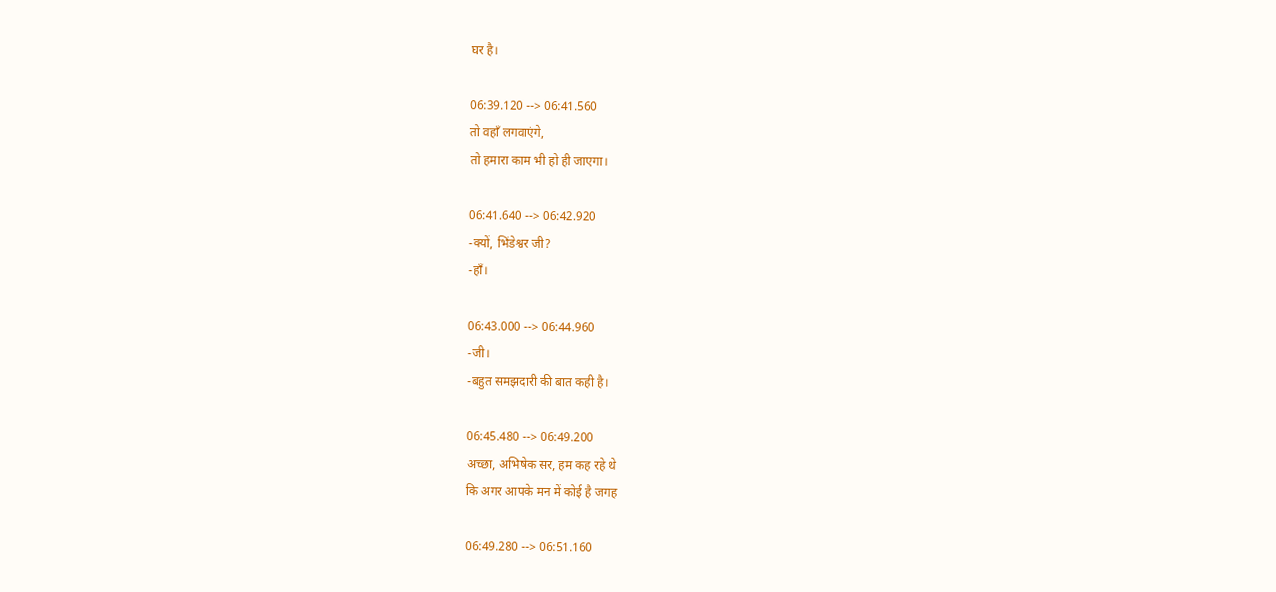घर है।

06:39.120 --> 06:41.560
तो वहाँ लगवाएंगे,
तो हमारा काम भी हो ही जाएगा।

06:41.640 --> 06:42.920
-क्यों, भिंडेश्वर जी?
-हाँ।

06:43.000 --> 06:44.960
-जी।
-बहुत समझदारी की बात कही है।

06:45.480 --> 06:49.200
अच्छा, अभिषेक सर, हम कह रहे थे
कि अगर आपके मन में कोई है जगह

06:49.280 --> 06:51.160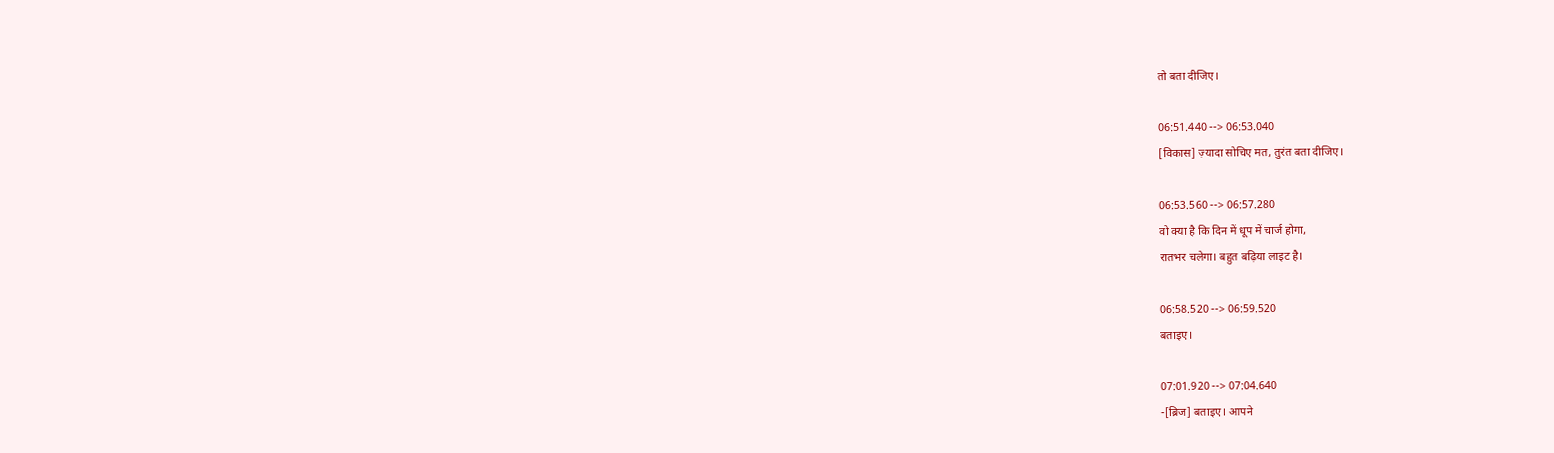तो बता दीजिए।

06:51.440 --> 06:53.040
[विकास] ज़्यादा सोचिए मत, तुरंत बता दीजिए।

06:53.560 --> 06:57.280
वो क्या है कि दिन में धूप में चार्ज होगा,
रातभर चलेगा। बहुत बढ़िया लाइट है।

06:58.520 --> 06:59.520
बताइए।

07:01.920 --> 07:04.640
-[ब्रिज] बताइए। आपने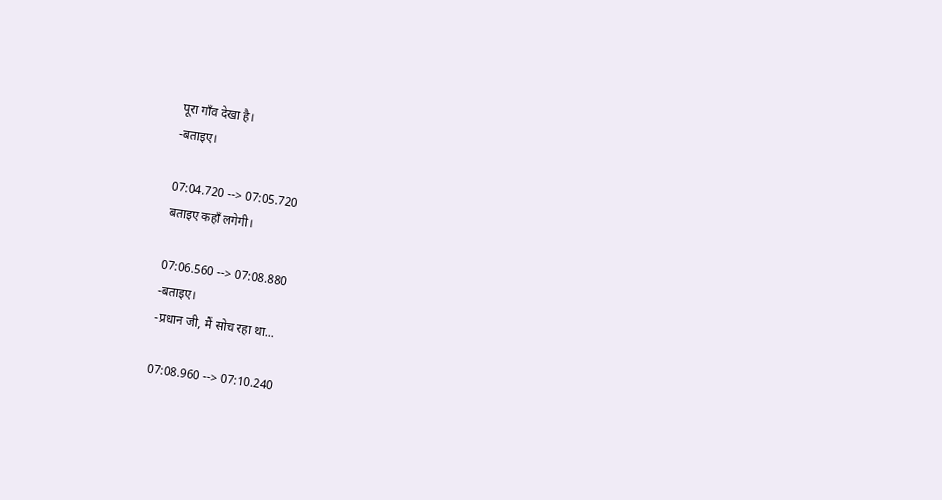पूरा गाँव देखा है।
-बताइए।

07:04.720 --> 07:05.720
बताइए कहाँ लगेगी।

07:06.560 --> 07:08.880
-बताइए।
-प्रधान जी, मैं सोच रहा था...

07:08.960 --> 07:10.240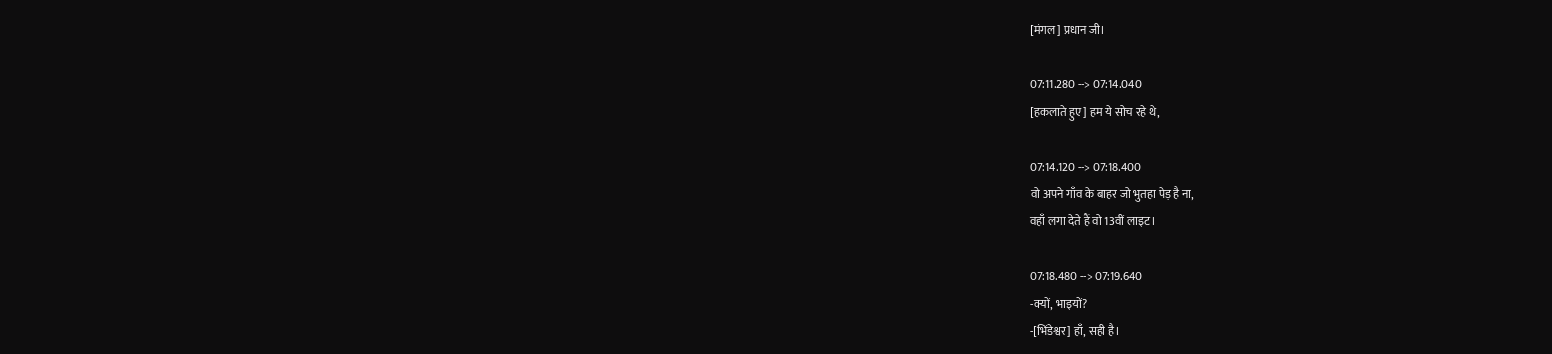[मंगल] प्रधान जी।

07:11.280 --> 07:14.040
[हकलाते हुए] हम ये सोच रहे थे,

07:14.120 --> 07:18.400
वो अपने गाँव के बाहर जो भुतहा पेड़ है ना,
वहाँ लगा देते हैं वो 13वीं लाइट।

07:18.480 --> 07:19.640
-क्यों, भाइयों?
-[भिंडेश्वर] हाँ, सही है।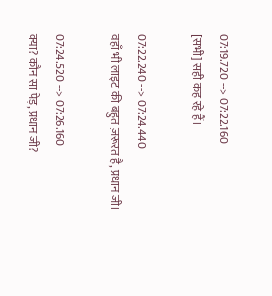07:19.720 --> 07:22.160
[सभी] सही कह रहे हैं।

07:22.240 --> 07:24.440
वहाँ भी लाइट की बहुत ज़रूरत है, प्रधान जी।

07:24.520 --> 07:26.160
क्या? कौन सा पेड़, प्रधान जी?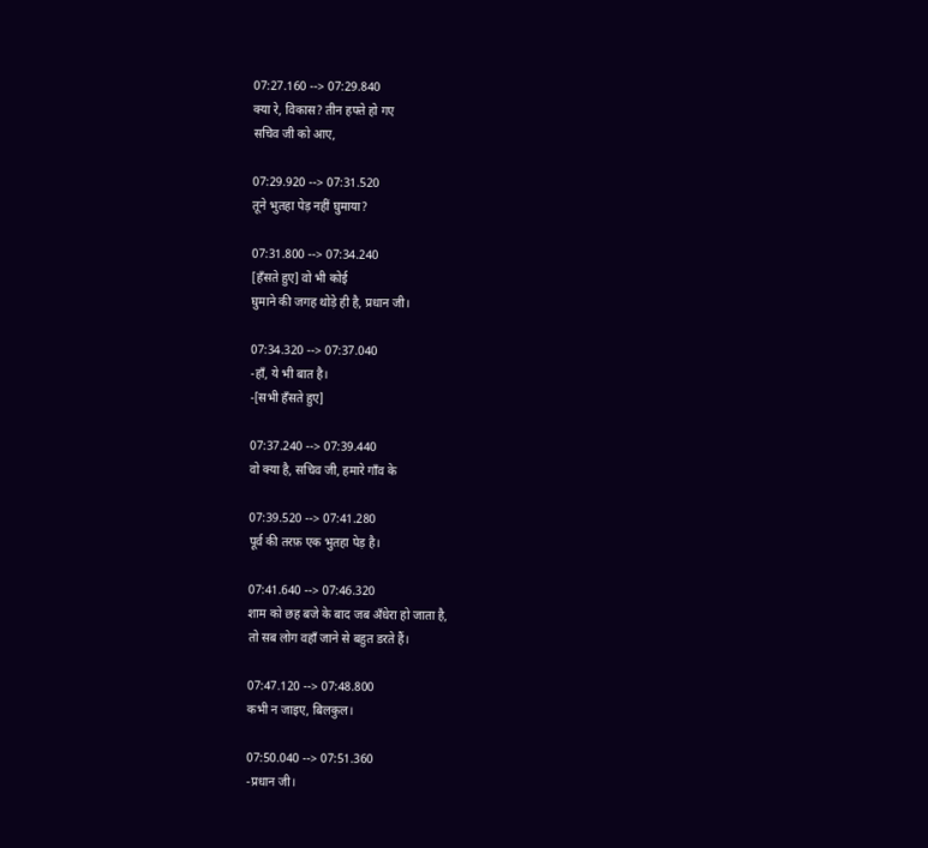07:27.160 --> 07:29.840
क्या रे, विकास? तीन हफ्ते हो गए
सचिव जी को आए,

07:29.920 --> 07:31.520
तूने भुतहा पेड़ नहीं घुमाया?

07:31.800 --> 07:34.240
[हँसते हुए] वो भी कोई
घुमाने की जगह थोड़े ही है, प्रधान जी।

07:34.320 --> 07:37.040
-हाँ, ये भी बात है।
-[सभी हँसते हुए]

07:37.240 --> 07:39.440
वो क्या है, सचिव जी, हमारे गाँव के

07:39.520 --> 07:41.280
पूर्व की तरफ़ एक भुतहा पेड़ है।

07:41.640 --> 07:46.320
शाम को छह बजे के बाद जब अँधेरा हो जाता है,
तो सब लोग वहाँ जाने से बहुत डरते हैं।

07:47.120 --> 07:48.800
कभी न जाइए, बिलकुल।

07:50.040 --> 07:51.360
-प्रधान जी।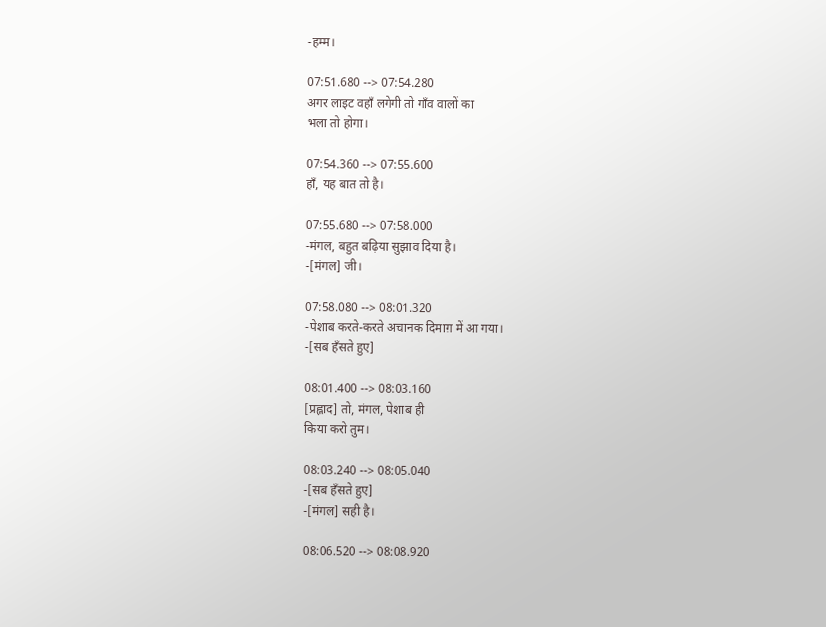-हम्म।

07:51.680 --> 07:54.280
अगर लाइट वहाँ लगेगी तो गाँव वालों का
भला तो होगा।

07:54.360 --> 07:55.600
हाँ, यह बात तो है।

07:55.680 --> 07:58.000
-मंगल, बहुत बढ़िया सुझाव दिया है।
-[मंगल] जी।

07:58.080 --> 08:01.320
-पेशाब करते-करते अचानक दिमाग़ में आ गया।
-[सब हँसते हुए]

08:01.400 --> 08:03.160
[प्रह्लाद] तो, मंगल, पेशाब ही
किया करो तुम।

08:03.240 --> 08:05.040
-[सब हँसते हुए]
-[मंगल] सही है।

08:06.520 --> 08:08.920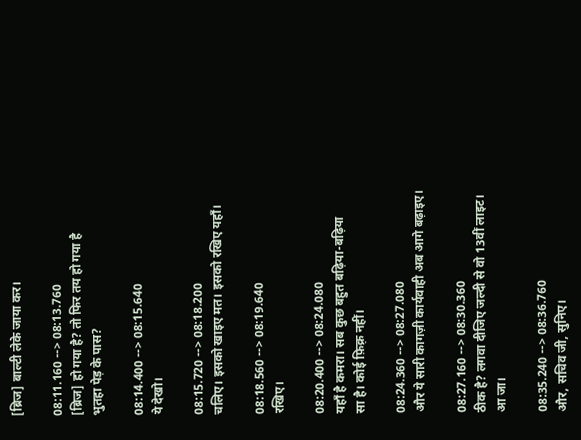[ब्रिज] बाल्टी लेके जाया कर।

08:11.160 --> 08:13.760
[ब्रिज] हो गया है? तो फिर तय हो गया है
भुतहा पेड़ के पास?

08:14.400 --> 08:15.640
ये देखो।

08:15.720 --> 08:18.200
चलिए। इसको खाइए मत। इसको रखिए यहाँ।

08:18.560 --> 08:19.640
रखिए।

08:20.400 --> 08:24.080
यहाँ है कमरा। सब कुछ बहुत बढ़िया-बढ़िया
सा है। कोई फ़िक़्र नहीं।

08:24.360 --> 08:27.080
और ये सारी कागज़ी कार्यवाही अब आगे बढ़ाइए।

08:27.160 --> 08:30.360
ठीक है? लगवा दीजिए जल्दी से वो 13वीं लाइट।
आ जा।

08:35.240 --> 08:36.760
और, सचिव जी, सुनिए।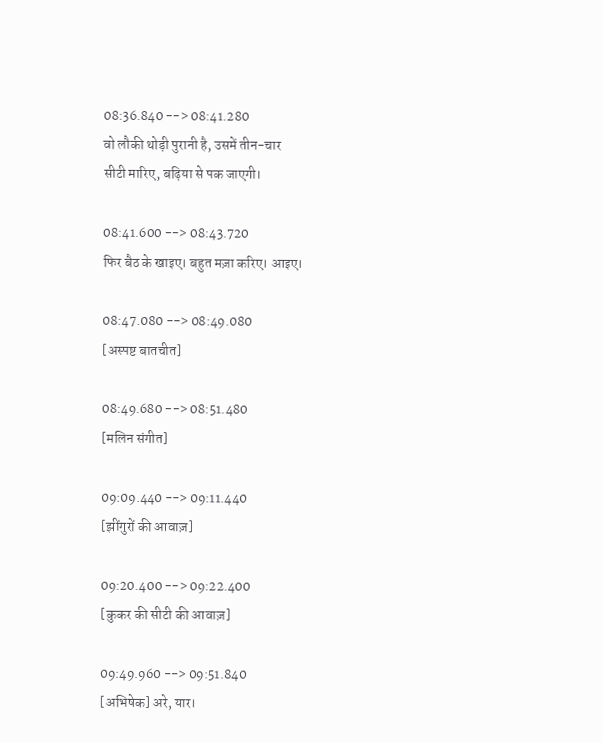08:36.840 --> 08:41.280
वो लौकी थोड़ी पुरानी है, उसमें तीन-चार
सीटी मारिए, बढ़िया से पक जाएगी।

08:41.600 --> 08:43.720
फिर बैठ के खाइए। बहुत मज़ा करिए। आइए।

08:47.080 --> 08:49.080
[अस्पष्ट बातचीत]

08:49.680 --> 08:51.480
[मलिन संगीत]

09:09.440 --> 09:11.440
[झींगुरों की आवाज़]

09:20.400 --> 09:22.400
[कुकर की सीटी की आवाज़]

09:49.960 --> 09:51.840
[अभिषेक] अरे, यार।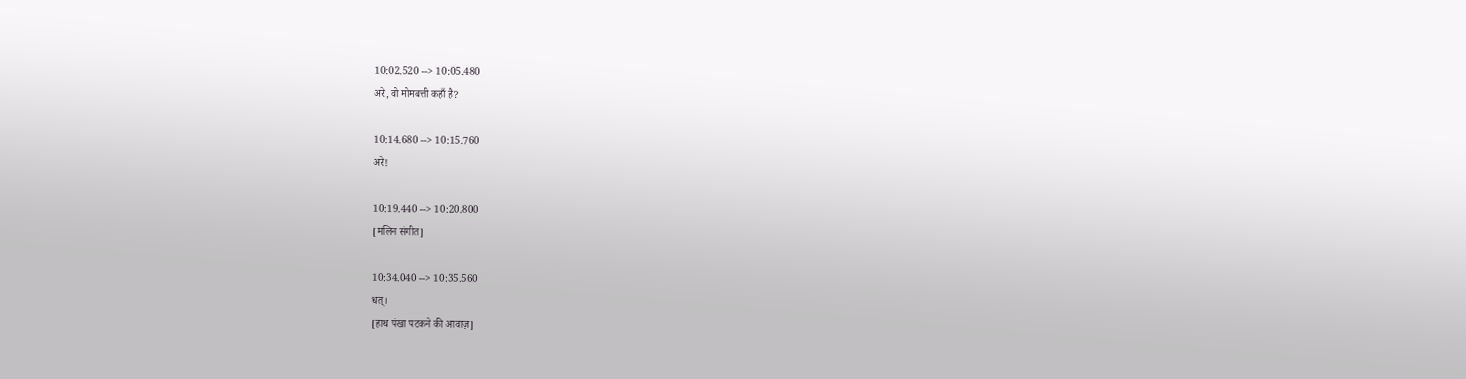10:02.520 --> 10:05.480
अरे, वो मोमबत्ती कहाँ है?

10:14.680 --> 10:15.760
अरे!

10:19.440 --> 10:20.800
[मलिन संगीत]

10:34.040 --> 10:35.560
धत्।
[हाथ पंखा पटकने की आवाज़]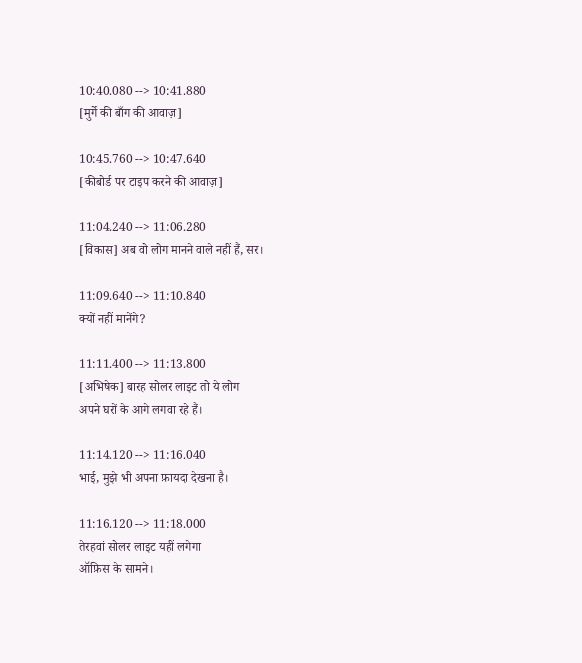10:40.080 --> 10:41.880
[मुर्गे की बाँग की आवाज़]

10:45.760 --> 10:47.640
[कीबोर्ड पर टाइप करने की आवाज़]

11:04.240 --> 11:06.280
[विकास] अब वो लोग मानने वाले नहीं हैं, सर।

11:09.640 --> 11:10.840
क्यों नहीं मानेंगे?

11:11.400 --> 11:13.800
[अभिषेक] बारह सोलर लाइट तो ये लोग
अपने घरों के आगे लगवा रहे हैं।

11:14.120 --> 11:16.040
भाई, मुझे भी अपना फ़ायदा देखना है।

11:16.120 --> 11:18.000
तेरहवां सोलर लाइट यहीं लगेगा
ऑफ़िस के सामने।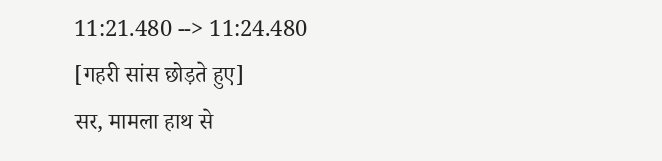11:21.480 --> 11:24.480
[गहरी सांस छोड़ते हुए]
सर, मामला हाथ से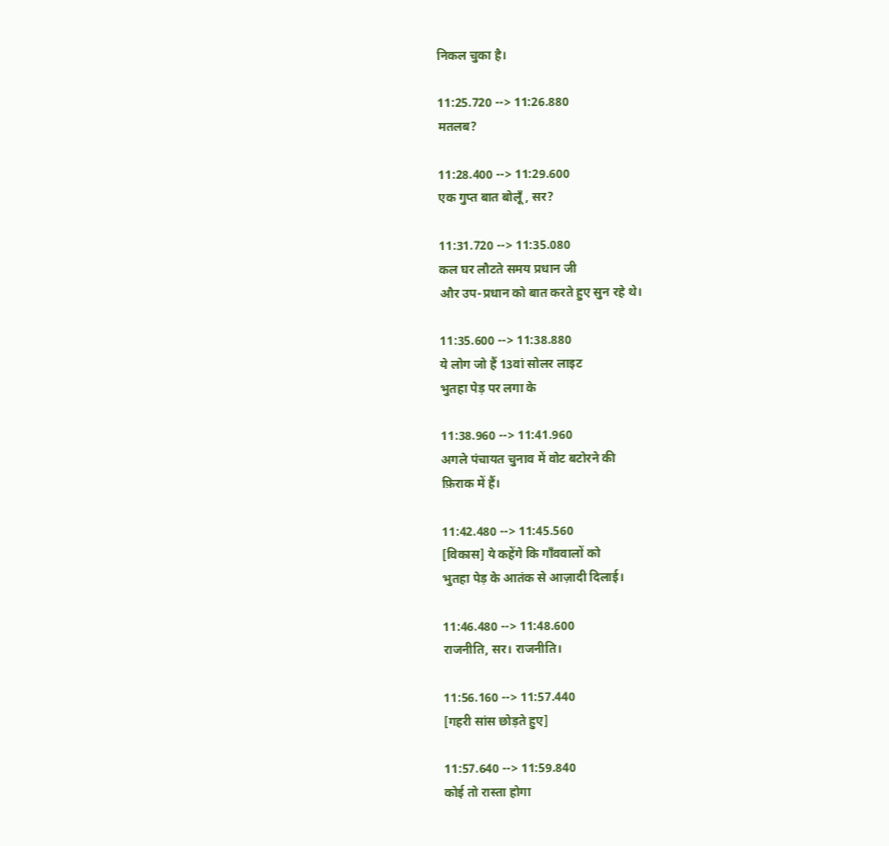निकल चुका है।

11:25.720 --> 11:26.880
मतलब?

11:28.400 --> 11:29.600
एक गुप्त बात बोलूँ, सर?

11:31.720 --> 11:35.080
कल घर लौटते समय प्रधान जी
और उप-प्रधान को बात करते हुए सुन रहे थे।

11:35.600 --> 11:38.880
ये लोग जो हैं 13वां सोलर लाइट
भुतहा पेड़ पर लगा के

11:38.960 --> 11:41.960
अगले पंचायत चुनाव में वोट बटोरने की
फ़िराक में हैं।

11:42.480 --> 11:45.560
[विकास] ये कहेंगे कि गाँववालों को
भुतहा पेड़ के आतंक से आज़ादी दिलाई।

11:46.480 --> 11:48.600
राजनीति, सर। राजनीति।

11:56.160 --> 11:57.440
[गहरी सांस छोड़ते हुए]

11:57.640 --> 11:59.840
कोई तो रास्ता होगा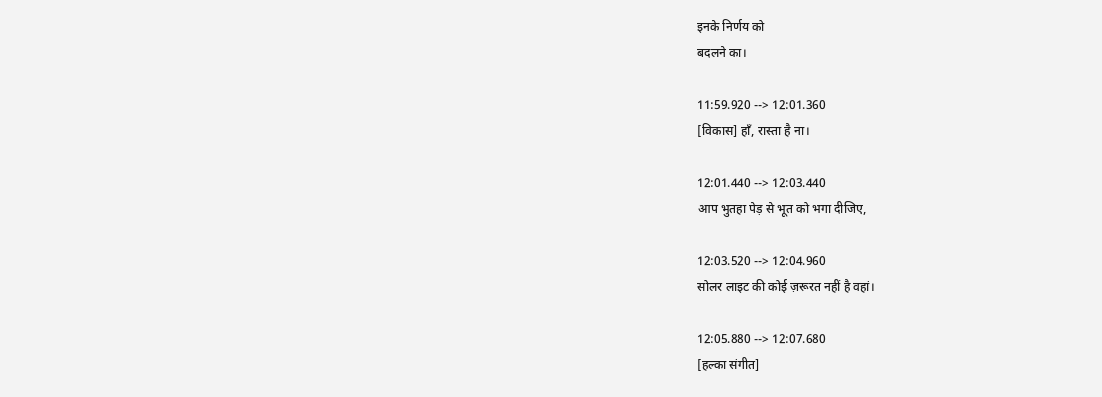इनके निर्णय को
बदलने का।

11:59.920 --> 12:01.360
[विकास] हाँ, रास्ता है ना।

12:01.440 --> 12:03.440
आप भुतहा पेड़ से भूत को भगा दीजिए,

12:03.520 --> 12:04.960
सोलर लाइट की कोई ज़रूरत नहीं है वहां।

12:05.880 --> 12:07.680
[हल्का संगीत]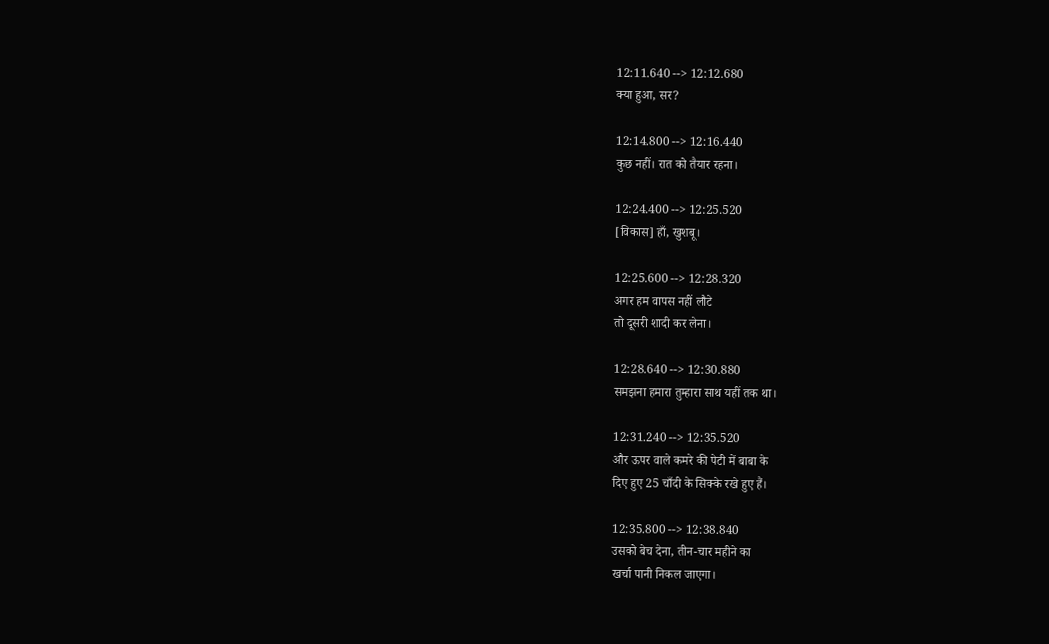12:11.640 --> 12:12.680
क्या हुआ, सर?

12:14.800 --> 12:16.440
कुछ नहीं। रात को तैयार रहना।

12:24.400 --> 12:25.520
[विकास] हाँ, खुशबू।

12:25.600 --> 12:28.320
अगर हम वापस नहीं लौटे
तो दूसरी शादी कर लेना।

12:28.640 --> 12:30.880
समझना हमारा तुम्हारा साथ यहीं तक था।

12:31.240 --> 12:35.520
और ऊपर वाले कमरे की पेटी में बाबा के
दिए हुए 25 चाँदी के सिक्के रखे हुए हैं।

12:35.800 --> 12:38.840
उसको बेच देना, तीन-चार महीने का
खर्चा पानी निकल जाएगा।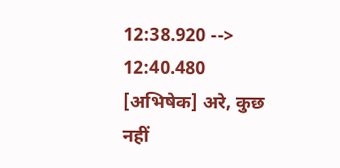12:38.920 --> 12:40.480
[अभिषेक] अरे, कुछ नहीं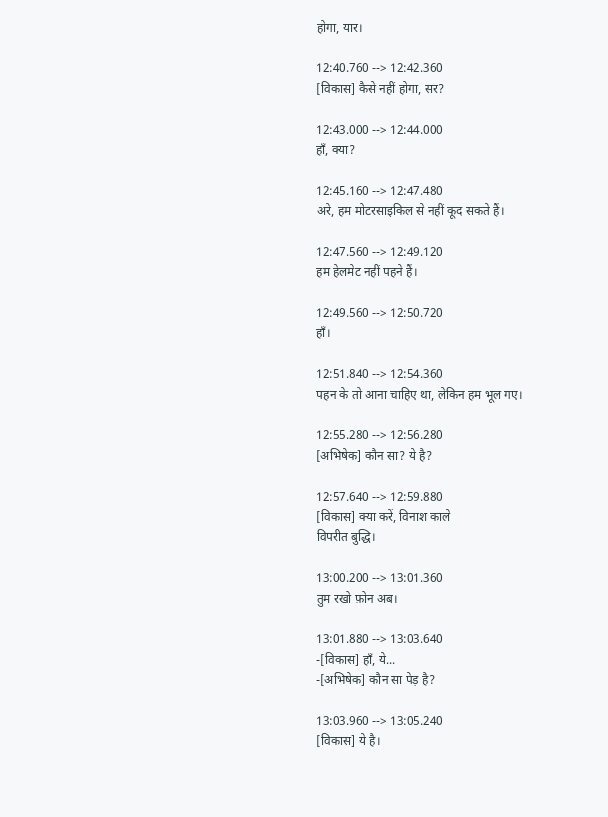होगा, यार।

12:40.760 --> 12:42.360
[विकास] कैसे नहीं होगा, सर?

12:43.000 --> 12:44.000
हाँ, क्या?

12:45.160 --> 12:47.480
अरे, हम मोटरसाइकिल से नहीं कूद सकते हैं।

12:47.560 --> 12:49.120
हम हेलमेट नहीं पहने हैं।

12:49.560 --> 12:50.720
हाँ।

12:51.840 --> 12:54.360
पहन के तो आना चाहिए था, लेकिन हम भूल गए।

12:55.280 --> 12:56.280
[अभिषेक] कौन सा? ये है?

12:57.640 --> 12:59.880
[विकास] क्या करें, विनाश काले
विपरीत बुद्धि।

13:00.200 --> 13:01.360
तुम रखो फ़ोन अब।

13:01.880 --> 13:03.640
-[विकास] हाँ, ये...
-[अभिषेक] कौन सा पेड़ है?

13:03.960 --> 13:05.240
[विकास] ये है।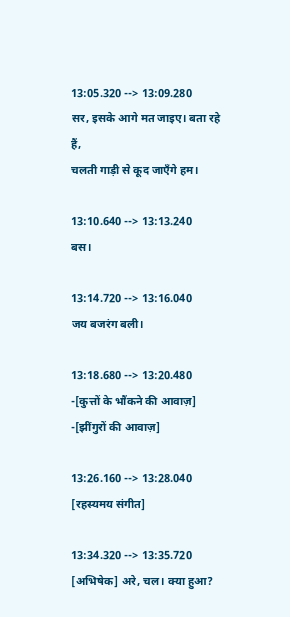13:05.320 --> 13:09.280
सर, इसके आगे मत जाइए। बता रहे हैं,
चलती गाड़ी से कूद जाएँगे हम।

13:10.640 --> 13:13.240
बस।

13:14.720 --> 13:16.040
जय बजरंग बली।

13:18.680 --> 13:20.480
-[कुत्तों के भौंकने की आवाज़]
-[झींगुरों की आवाज़]

13:26.160 --> 13:28.040
[रहस्यमय संगीत]

13:34.320 --> 13:35.720
[अभिषेक] अरे, चल। क्या हुआ?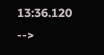13:36.120 -->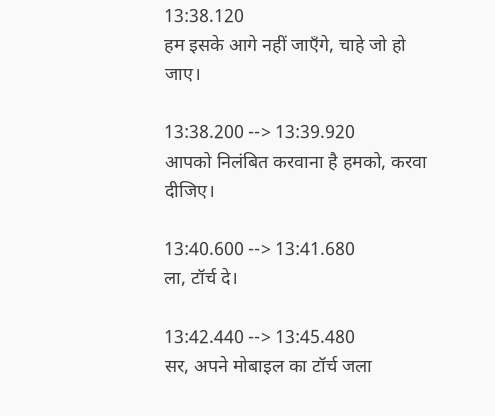13:38.120
हम इसके आगे नहीं जाएँगे, चाहे जो हो जाए।

13:38.200 --> 13:39.920
आपको निलंबित करवाना है हमको, करवा दीजिए।

13:40.600 --> 13:41.680
ला, टॉर्च दे।

13:42.440 --> 13:45.480
सर, अपने मोबाइल का टॉर्च जला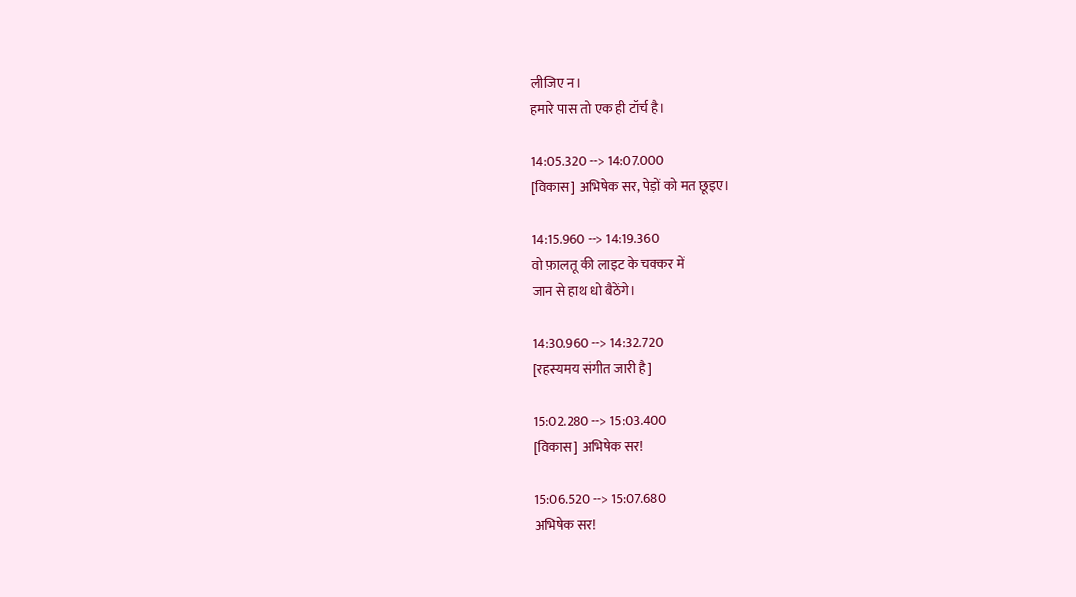लीजिए न।
हमारे पास तो एक ही टॉर्च है।

14:05.320 --> 14:07.000
[विकास] अभिषेक सर, पेड़ों को मत छूइए।

14:15.960 --> 14:19.360
वो फ़ालतू की लाइट के चक्कर में
जान से हाथ धो बैठेंगे।

14:30.960 --> 14:32.720
[रहस्यमय संगीत जारी है]

15:02.280 --> 15:03.400
[विकास] अभिषेक सर!

15:06.520 --> 15:07.680
अभिषेक सर!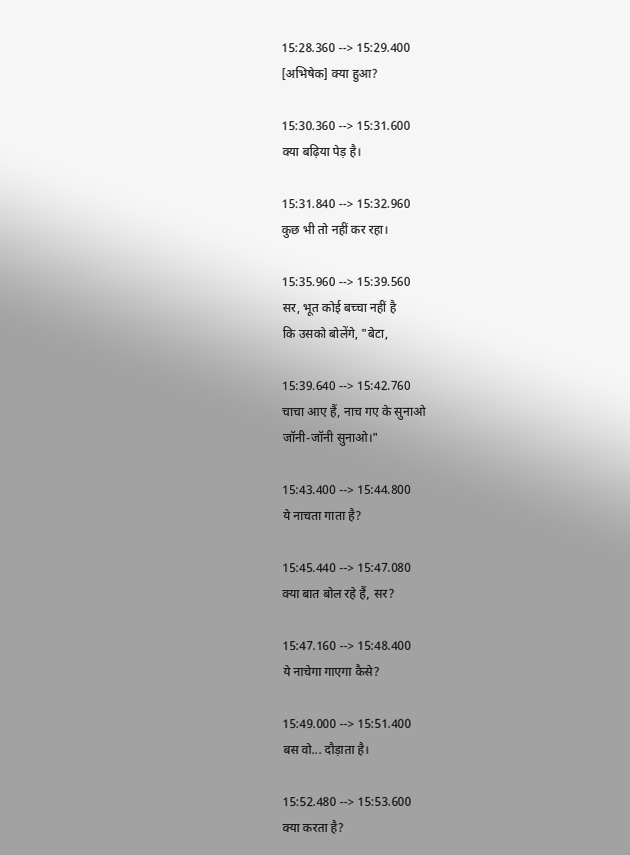15:28.360 --> 15:29.400
[अभिषेक] क्या हुआ?

15:30.360 --> 15:31.600
क्या बढ़िया पेड़ है।

15:31.840 --> 15:32.960
कुछ भी तो नहीं कर रहा।

15:35.960 --> 15:39.560
सर, भूत कोई बच्चा नहीं है
कि उसको बोलेंगे, "बेटा,

15:39.640 --> 15:42.760
चाचा आए हैं, नाच गए के सुनाओ
जॉनी-जॉनी सुनाओ।"

15:43.400 --> 15:44.800
ये नाचता गाता है?

15:45.440 --> 15:47.080
क्या बात बोल रहे हैं, सर?

15:47.160 --> 15:48.400
ये नाचेगा गाएगा कैसे?

15:49.000 --> 15:51.400
बस वो... दौड़ाता है।

15:52.480 --> 15:53.600
क्या करता है?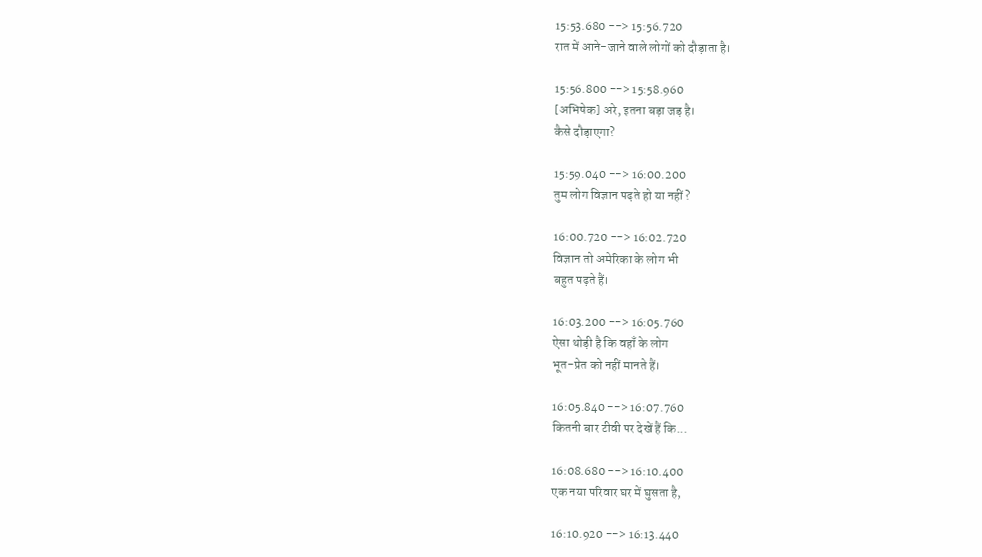15:53.680 --> 15:56.720
रात में आने-जाने वाले लोगों को दौड़ाता है।

15:56.800 --> 15:58.960
[अभिषेक] अरे, इतना बड़ा जड़ है।
कैसे दौड़ाएगा?

15:59.040 --> 16:00.200
तुम लोग विज्ञान पढ़ते हो या नहीं?

16:00.720 --> 16:02.720
विज्ञान तो अमेरिका के लोग भी
बहुत पढ़ते हैं।

16:03.200 --> 16:05.760
ऐसा थोड़ी है कि वहाँ के लोग
भूत-प्रेत को नहीं मानते हैं।

16:05.840 --> 16:07.760
कितनी बार टीवी पर देखें हैं कि...

16:08.680 --> 16:10.400
एक नया परिवार घर में घुसता है,

16:10.920 --> 16:13.440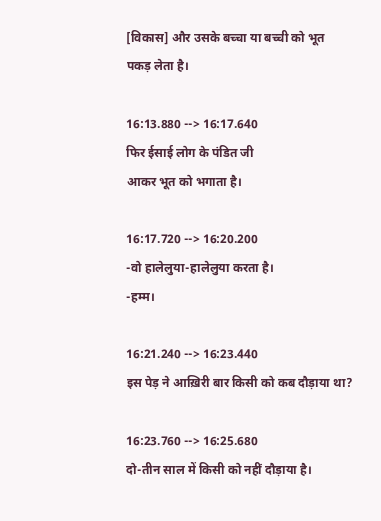[विकास] और उसके बच्चा या बच्ची को भूत
पकड़ लेता है।

16:13.880 --> 16:17.640
फिर ईसाई लोग के पंडित जी
आकर भूत को भगाता है।

16:17.720 --> 16:20.200
-वो हालेलुया-हालेलुया करता है।
-हम्म।

16:21.240 --> 16:23.440
इस पेड़ ने आख़िरी बार किसी को कब दौड़ाया था?

16:23.760 --> 16:25.680
दो-तीन साल में किसी को नहीं दौड़ाया है।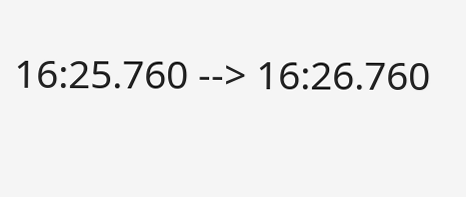16:25.760 --> 16:26.760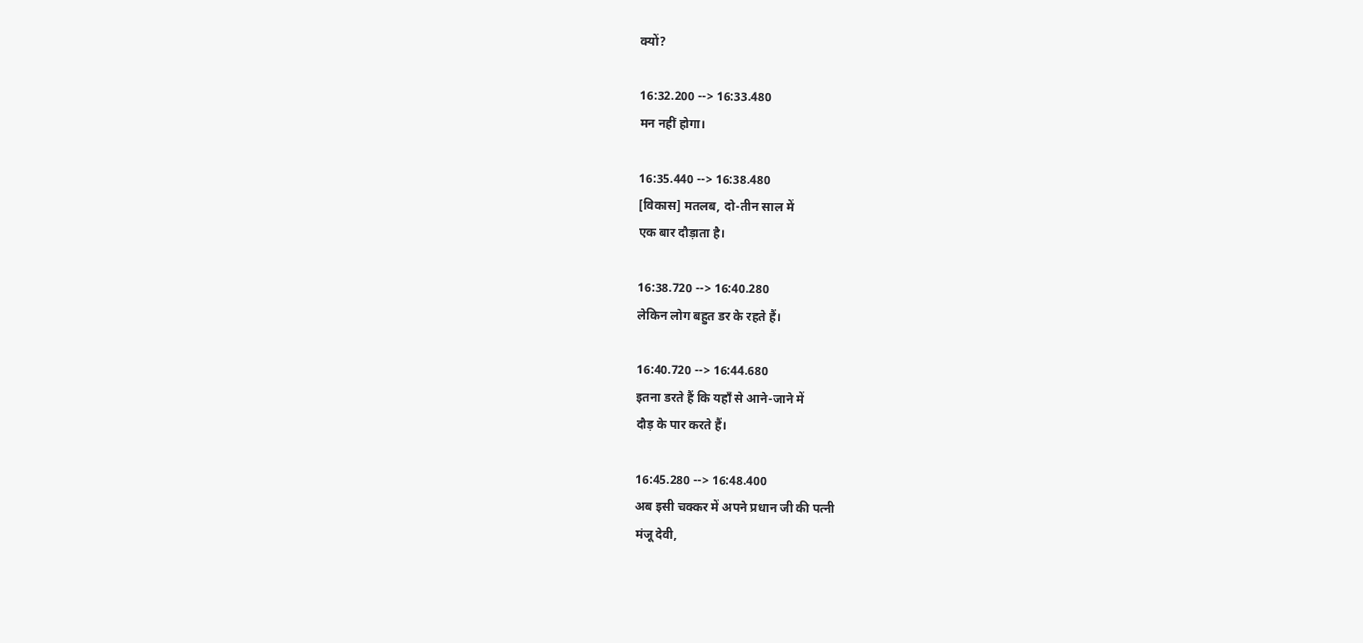क्यों?

16:32.200 --> 16:33.480
मन नहीं होगा।

16:35.440 --> 16:38.480
[विकास] मतलब, दो-तीन साल में
एक बार दौड़ाता है।

16:38.720 --> 16:40.280
लेकिन लोग बहुत डर के रहते हैं।

16:40.720 --> 16:44.680
इतना डरते हैं कि यहाँ से आने-जाने में
दौड़ के पार करते हैं।

16:45.280 --> 16:48.400
अब इसी चक्कर में अपने प्रधान जी की पत्नी
मंजू देवी,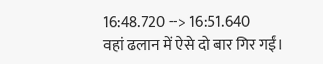16:48.720 --> 16:51.640
वहां ढलान में ऐसे दो बार गिर गईं।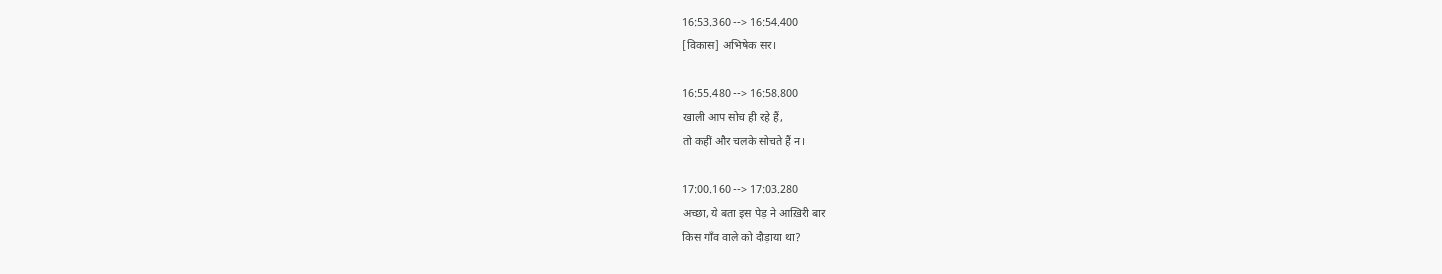16:53.360 --> 16:54.400
[विकास] अभिषेक सर।

16:55.480 --> 16:58.800
खाली आप सोच ही रहे हैं,
तो कहीं और चलके सोचते हैं न।

17:00.160 --> 17:03.280
अच्छा, ये बता इस पेड़ ने आख़िरी बार
किस गाँव वाले को दौड़ाया था?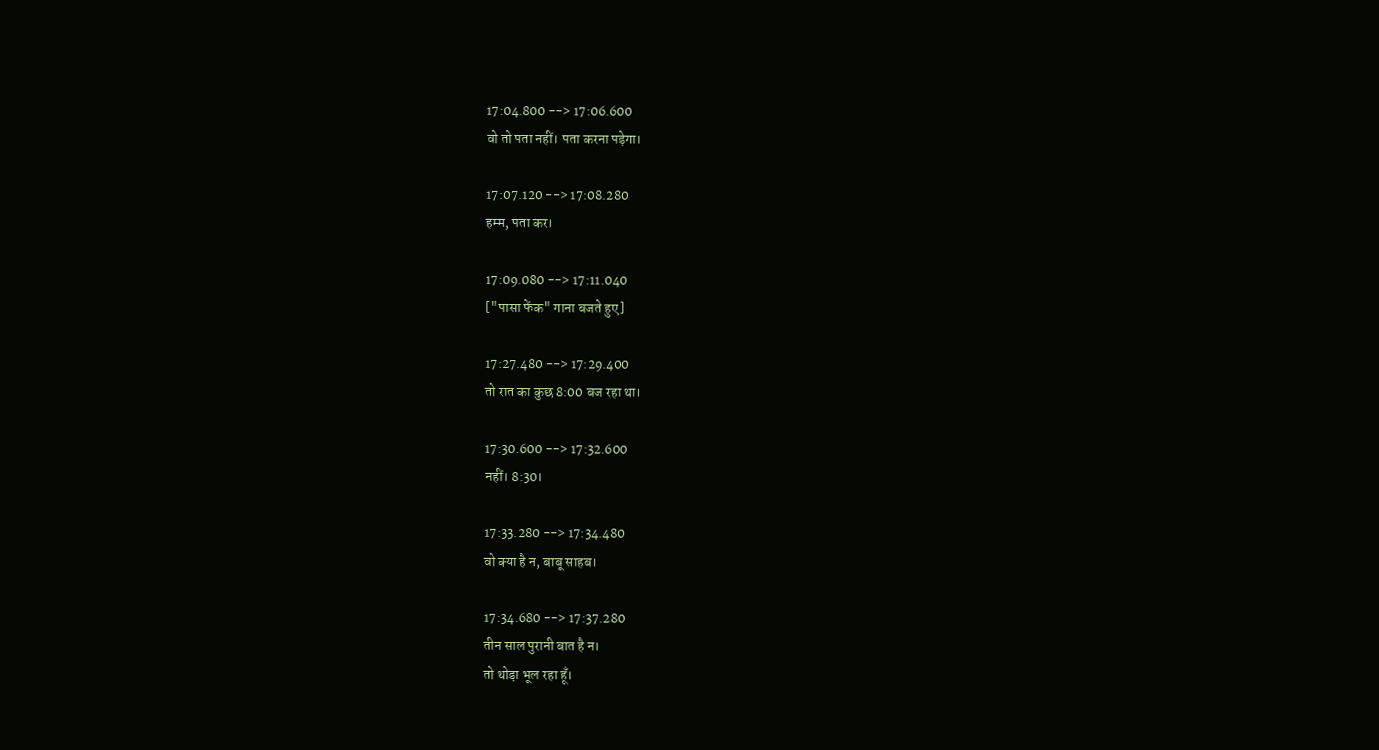17:04.800 --> 17:06.600
वो तो पता नहीं। पता करना पड़ेगा।

17:07.120 --> 17:08.280
हम्म, पता कर।

17:09.080 --> 17:11.040
["पासा फेंक" गाना बजते हुए]

17:27.480 --> 17:29.400
तो रात का कुछ 8:00 बज रहा था।

17:30.600 --> 17:32.600
नहीं। 8:30।

17:33.280 --> 17:34.480
वो क्या है न, बाबू साहब।

17:34.680 --> 17:37.280
तीन साल पुरानी बात है न।
तो थोड़ा भूल रहा हूँ।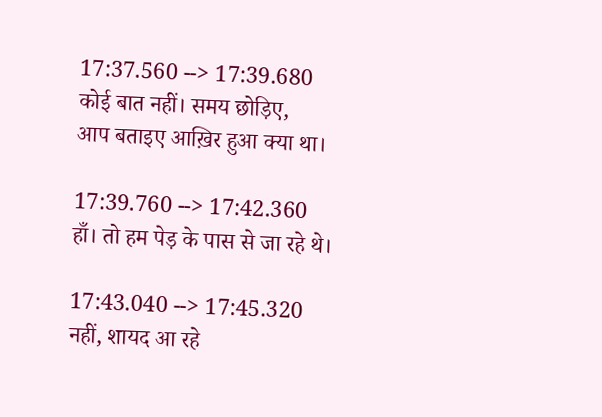17:37.560 --> 17:39.680
कोई बात नहीं। समय छोड़िए,
आप बताइए आख़िर हुआ क्या था।

17:39.760 --> 17:42.360
हाँ। तो हम पेड़ के पास से जा रहे थे।

17:43.040 --> 17:45.320
नहीं, शायद आ रहे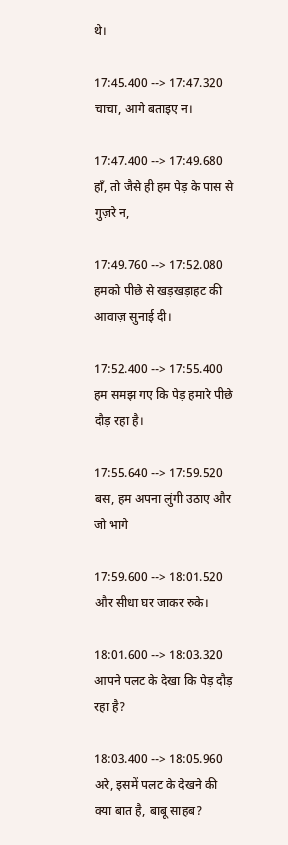थे।

17:45.400 --> 17:47.320
चाचा, आगे बताइए न।

17:47.400 --> 17:49.680
हाँ, तो जैसे ही हम पेड़ के पास से गुज़रे न,

17:49.760 --> 17:52.080
हमको पीछे से खड़खड़ाहट की आवाज़ सुनाई दी।

17:52.400 --> 17:55.400
हम समझ गए कि पेड़ हमारे पीछे दौड़ रहा है।

17:55.640 --> 17:59.520
बस, हम अपना लुंगी उठाए और जो भागे

17:59.600 --> 18:01.520
और सीधा घर जाकर रुके।

18:01.600 --> 18:03.320
आपने पलट के देखा कि पेड़ दौड़ रहा है?

18:03.400 --> 18:05.960
अरे, इसमें पलट के देखने की
क्या बात है, बाबू साहब?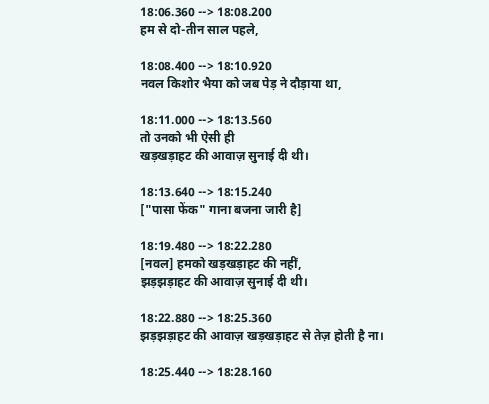18:06.360 --> 18:08.200
हम से दो-तीन साल पहले,

18:08.400 --> 18:10.920
नवल किशोर भैया को जब पेड़ ने दौड़ाया था,

18:11.000 --> 18:13.560
तो उनको भी ऐसी ही
खड़खड़ाहट की आवाज़ सुनाई दी थी।

18:13.640 --> 18:15.240
["पासा फेंक" गाना बजना जारी है]

18:19.480 --> 18:22.280
[नवल] हमको खड़खड़ाहट की नहीं,
झड़झड़ाहट की आवाज़ सुनाई दी थी।

18:22.880 --> 18:25.360
झड़झड़ाहट की आवाज़ खड़खड़ाहट से तेज़ होती है ना।

18:25.440 --> 18:28.160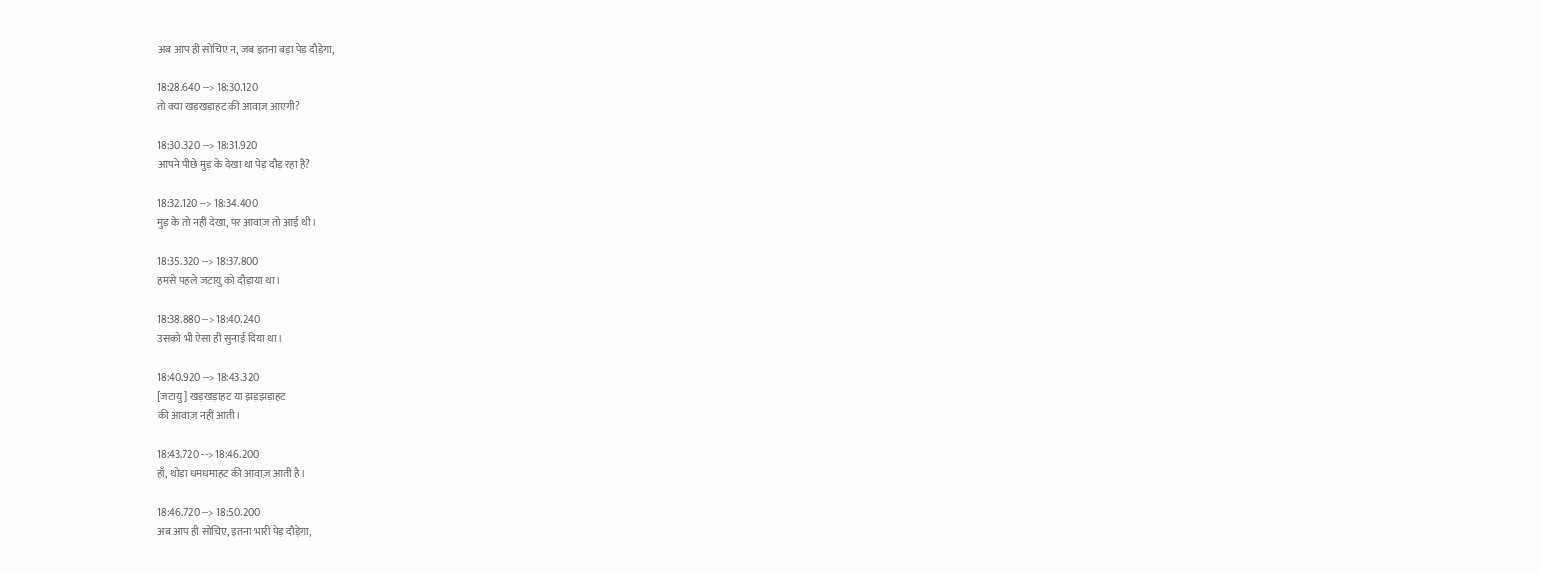अब आप ही सोचिए न, जब इतना बड़ा पेड़ दौड़ेगा,

18:28.640 --> 18:30.120
तो क्या खड़खड़ाहट की आवाज़ आएगी?

18:30.320 --> 18:31.920
आपने पीछे मुड़ के देखा था पेड़ दौड़ रहा है?

18:32.120 --> 18:34.400
मुड़ के तो नहीं देखा, पर आवाज़ तो आई थी।

18:35.320 --> 18:37.800
हमसे पहले जटायु को दौड़ाया था।

18:38.880 --> 18:40.240
उसको भी ऐसा ही सुनाई दिया था।

18:40.920 --> 18:43.320
[जटायु] खड़खड़ाहट या झड़झड़ाहट
की आवाज़ नहीं आती।

18:43.720 --> 18:46.200
हाँ, थोड़ा धमधमाहट की आवाज़ आती है।

18:46.720 --> 18:50.200
अब आप ही सोचिए, इतना भारी पेड़ दौड़ेगा,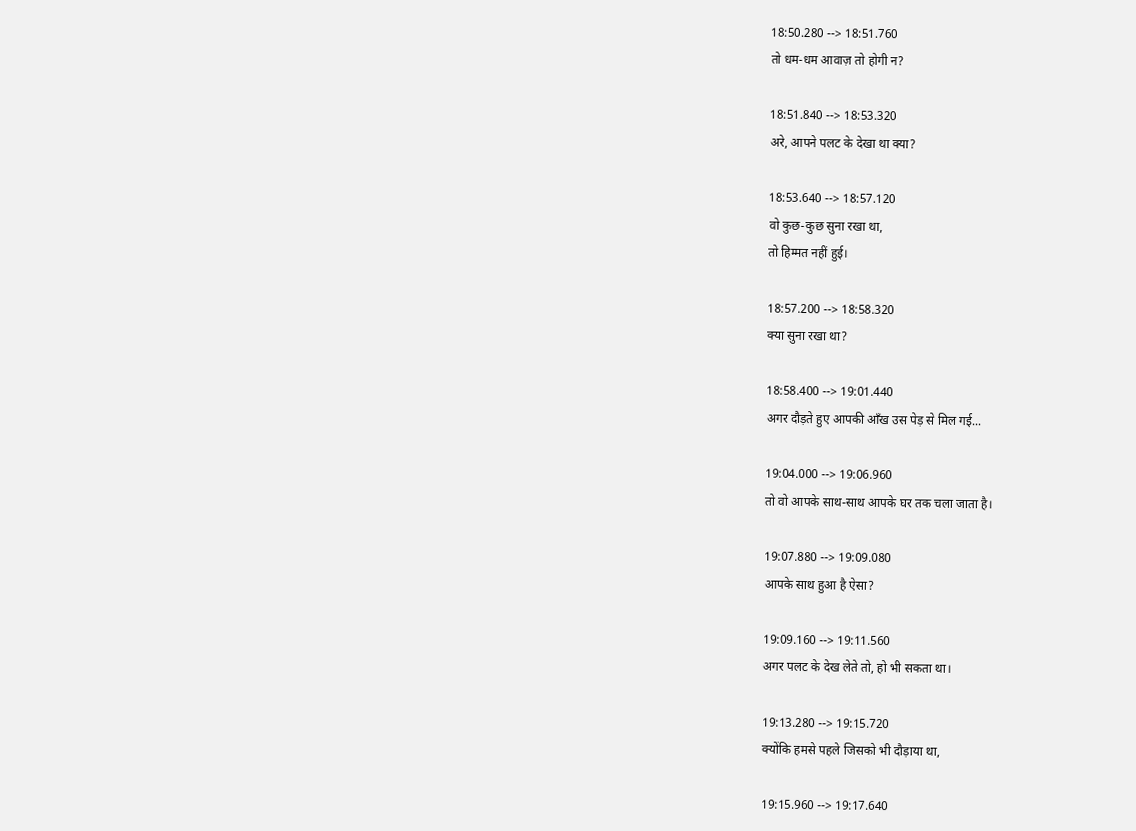18:50.280 --> 18:51.760
तो धम-धम आवाज़ तो होगी न?

18:51.840 --> 18:53.320
अरे, आपने पलट के देखा था क्या?

18:53.640 --> 18:57.120
वो कुछ-कुछ सुना रखा था,
तो हिम्मत नहीं हुई।

18:57.200 --> 18:58.320
क्या सुना रखा था?

18:58.400 --> 19:01.440
अगर दौड़ते हुए आपकी आँख उस पेड़ से मिल गई...

19:04.000 --> 19:06.960
तो वो आपके साथ-साथ आपके घर तक चला जाता है।

19:07.880 --> 19:09.080
आपके साथ हुआ है ऐसा?

19:09.160 --> 19:11.560
अगर पलट के देख लेते तो, हो भी सकता था।

19:13.280 --> 19:15.720
क्योंकि हमसे पहले जिसको भी दौड़ाया था,

19:15.960 --> 19:17.640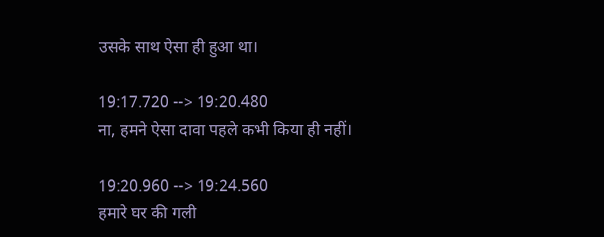उसके साथ ऐसा ही हुआ था।

19:17.720 --> 19:20.480
ना, हमने ऐसा दावा पहले कभी किया ही नहीं।

19:20.960 --> 19:24.560
हमारे घर की गली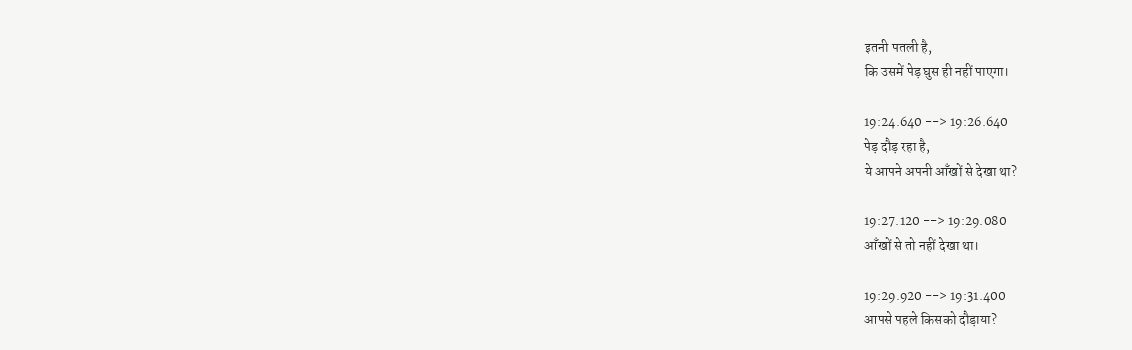इतनी पतली है,
कि उसमें पेड़ घुस ही नहीं पाएगा।

19:24.640 --> 19:26.640
पेड़ दौड़ रहा है,
ये आपने अपनी आँखों से देखा था?

19:27.120 --> 19:29.080
आँखों से तो नहीं देखा था।

19:29.920 --> 19:31.400
आपसे पहले किसको दौड़ाया?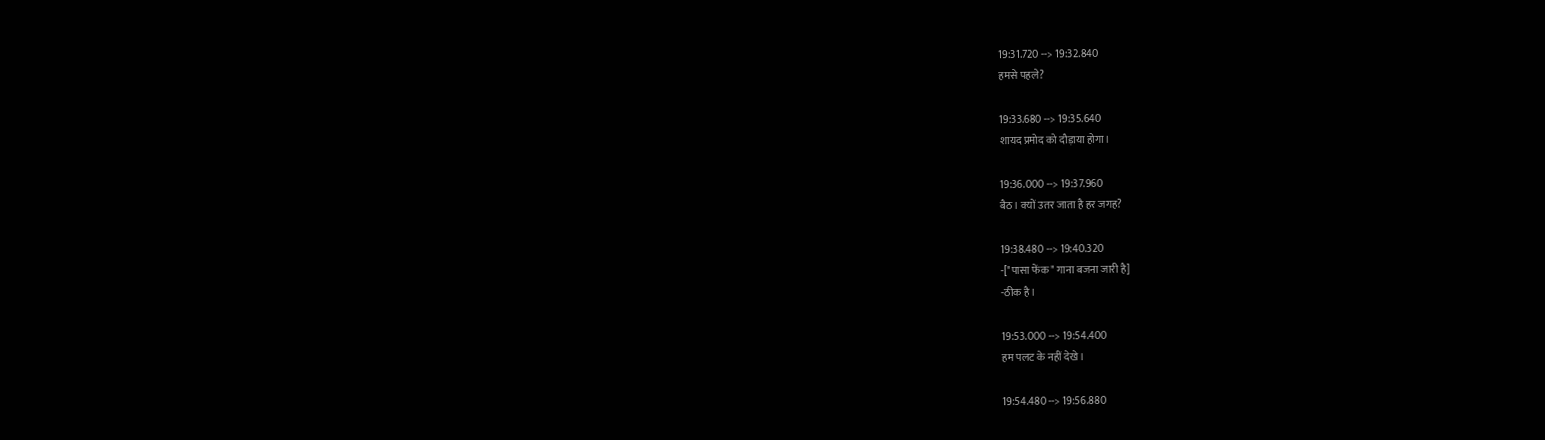19:31.720 --> 19:32.840
हमसे पहले?

19:33.680 --> 19:35.640
शायद प्रमोद को दौड़ाया होगा।

19:36.000 --> 19:37.960
बैठ। क्यों उतर जाता है हर जगह?

19:38.480 --> 19:40.320
-["पासा फेंक" गाना बजना जारी है]
-ठीक है।

19:53.000 --> 19:54.400
हम पलट के नहीं देखे।

19:54.480 --> 19:56.880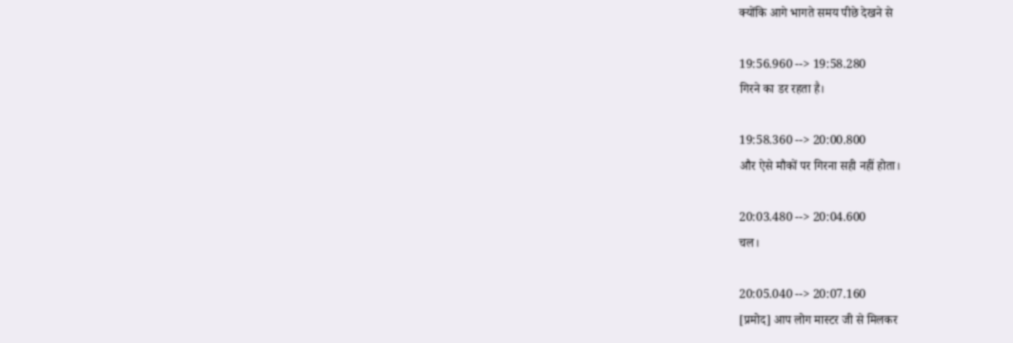क्योंकि आगे भागते समय पीछे देखने से

19:56.960 --> 19:58.280
गिरने का डर रहता है।

19:58.360 --> 20:00.800
और ऐसे मौकों पर गिरना सही नहीं होता।

20:03.480 --> 20:04.600
चल।

20:05.040 --> 20:07.160
[प्रमोद] आप लोग मास्टर जी से मिलकर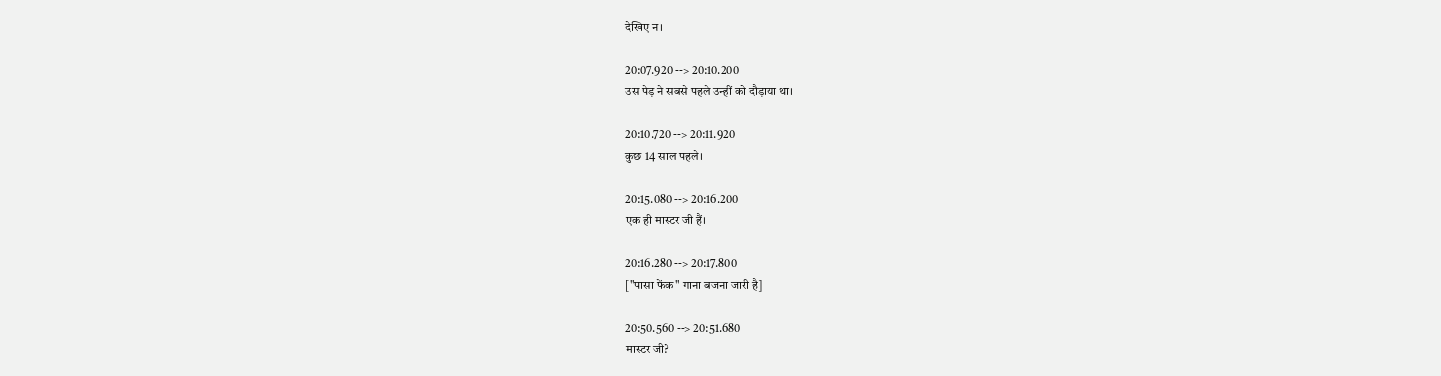देखिए न।

20:07.920 --> 20:10.200
उस पेड़ ने सबसे पहले उन्हीं को दौड़ाया था।

20:10.720 --> 20:11.920
कुछ 14 साल पहले।

20:15.080 --> 20:16.200
एक ही मास्टर जी हैं।

20:16.280 --> 20:17.800
["पासा फेंक" गाना बजना जारी है]

20:50.560 --> 20:51.680
मास्टर जी?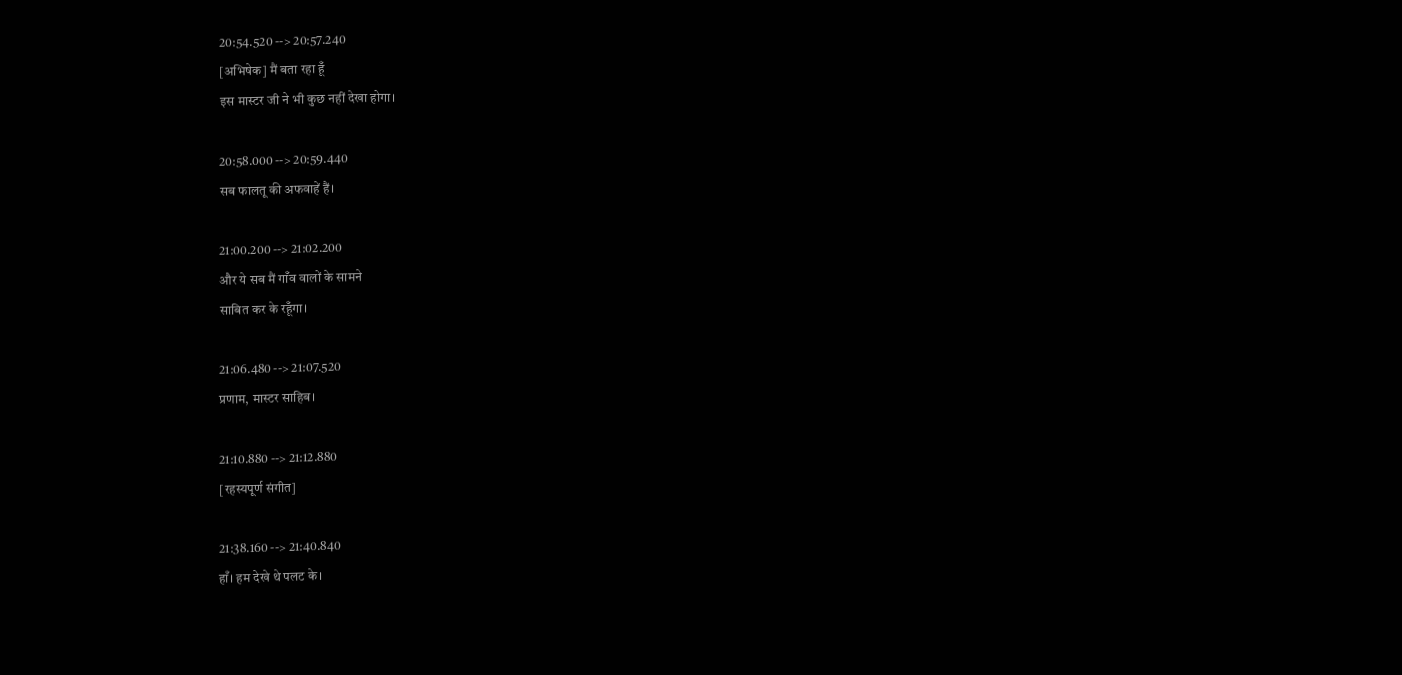20:54.520 --> 20:57.240
[अभिषेक] मैं बता रहा हूँ
इस मास्टर जी ने भी कुछ नहीं देखा होगा।

20:58.000 --> 20:59.440
सब फालतू की अफवाहें हैं।

21:00.200 --> 21:02.200
और ये सब मैं गाँव वालों के सामने
साबित कर के रहूँगा।

21:06.480 --> 21:07.520
प्रणाम, मास्टर साहिब।

21:10.880 --> 21:12.880
[रहस्यपूर्ण संगीत]

21:38.160 --> 21:40.840
हाँ। हम देखे थे पलट के।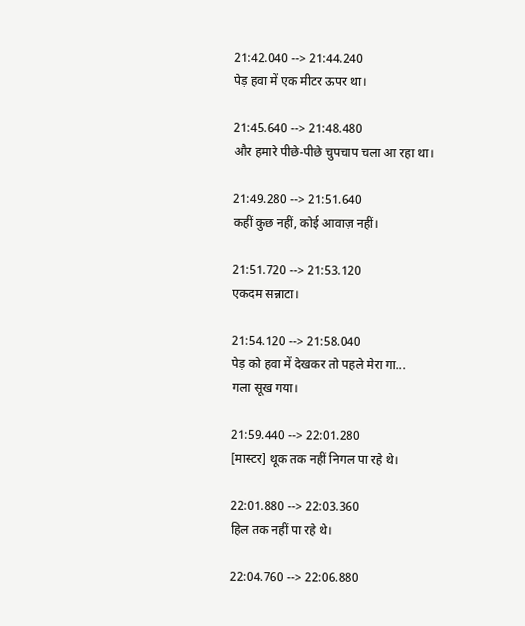21:42.040 --> 21:44.240
पेड़ हवा में एक मीटर ऊपर था।

21:45.640 --> 21:48.480
और हमारे पीछे-पीछे चुपचाप चला आ रहा था।

21:49.280 --> 21:51.640
कहीं कुछ नहीं, कोई आवाज़ नहीं।

21:51.720 --> 21:53.120
एकदम सन्नाटा।

21:54.120 --> 21:58.040
पेड़ को हवा में देखकर तो पहले मेरा गा...
गला सूख गया।

21:59.440 --> 22:01.280
[मास्टर] थूक तक नहीं निगल पा रहे थे।

22:01.880 --> 22:03.360
हिल तक नहीं पा रहे थे।

22:04.760 --> 22:06.880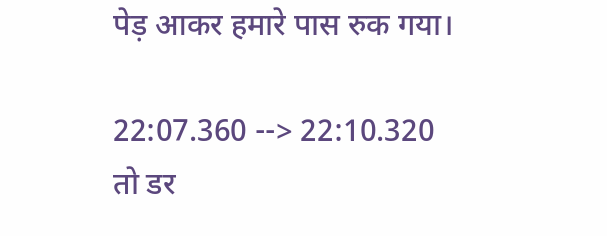पेड़ आकर हमारे पास रुक गया।

22:07.360 --> 22:10.320
तो डर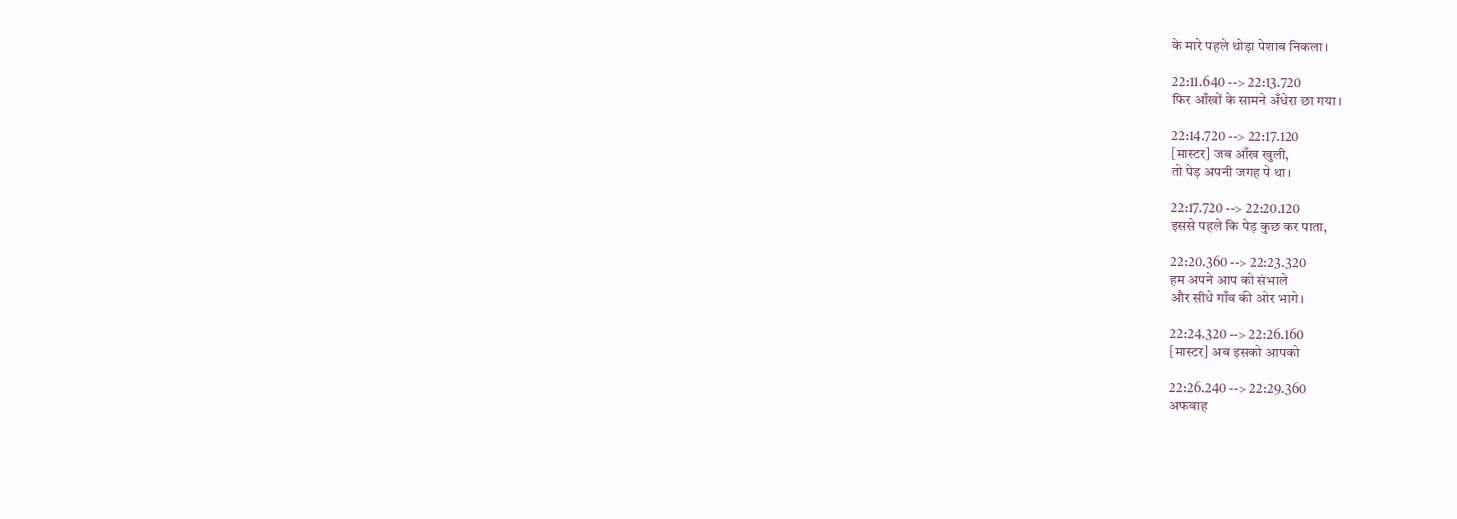के मारे पहले थोड़ा पेशाब निकला।

22:11.640 --> 22:13.720
फिर आँखों के सामने अँधेरा छा गया।

22:14.720 --> 22:17.120
[मास्टर] जब आँख खुली,
तो पेड़ अपनी जगह पे था।

22:17.720 --> 22:20.120
इससे पहले कि पेड़ कुछ कर पाता,

22:20.360 --> 22:23.320
हम अपने आप को संभाले
और सीधे गाँव की ओर भागे।

22:24.320 --> 22:26.160
[मास्टर] अब इसको आपको

22:26.240 --> 22:29.360
अफवाह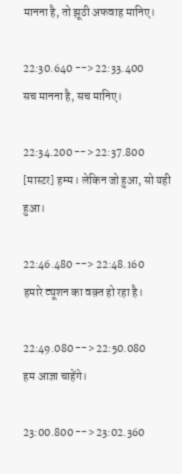मानना है, तो झूठी अफवाह मानिए।

22:30.640 --> 22:33.400
सच मानना है, सच मानिए।

22:34.200 --> 22:37.800
[मास्टर] हम्म। लेकिन जो हुआ, सो यही हुआ।

22:46.480 --> 22:48.160
हमारे ट्यूशन का वक़्त हो रहा है।

22:49.080 --> 22:50.080
हम आज्ञा चाहेंगे।

23:00.800 --> 23:02.360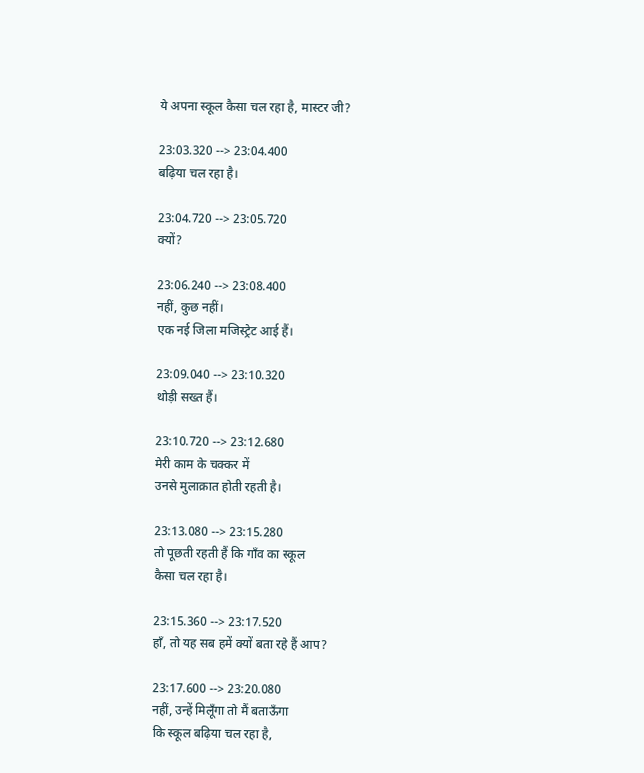ये अपना स्कूल कैसा चल रहा है, मास्टर जी?

23:03.320 --> 23:04.400
बढ़िया चल रहा है।

23:04.720 --> 23:05.720
क्यों?

23:06.240 --> 23:08.400
नहीं, कुछ नहीं।
एक नई जिला मजिस्ट्रेट आई हैं।

23:09.040 --> 23:10.320
थोड़ी सख्त हैं।

23:10.720 --> 23:12.680
मेरी काम के चक्कर में
उनसे मुलाक़ात होती रहती है।

23:13.080 --> 23:15.280
तो पूछती रहती हैं कि गाँव का स्कूल
कैसा चल रहा है।

23:15.360 --> 23:17.520
हाँ, तो यह सब हमें क्यों बता रहे हैं आप?

23:17.600 --> 23:20.080
नहीं, उन्हें मिलूँगा तो मैं बताऊँगा
कि स्कूल बढ़िया चल रहा है,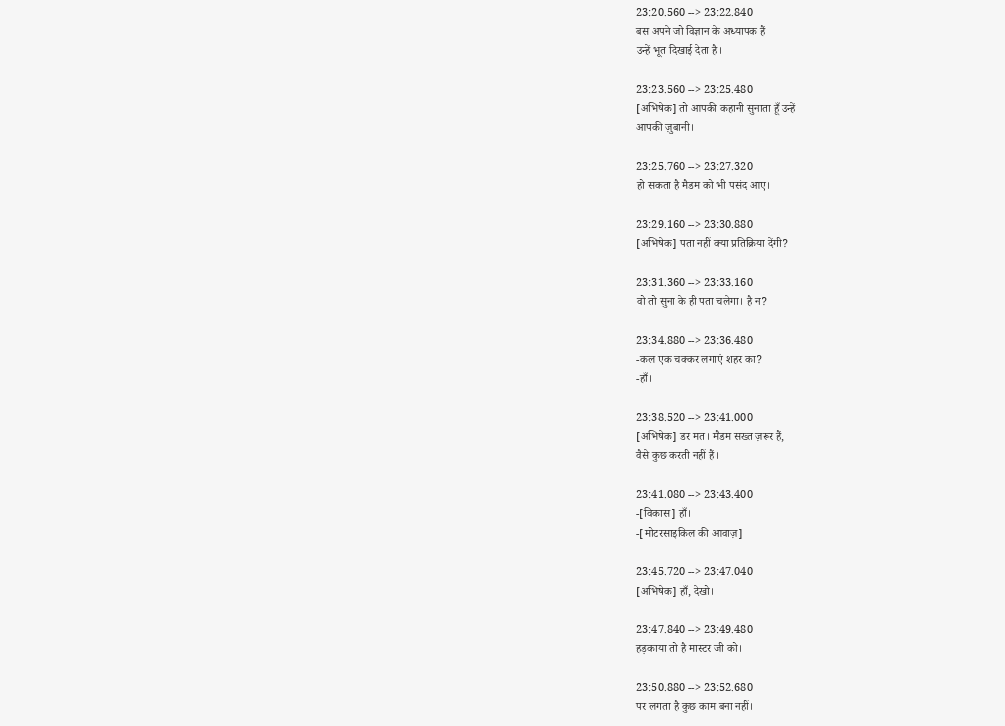23:20.560 --> 23:22.840
बस अपने जो विज्ञान के अध्यापक हैं
उन्हें भूत दिखाई देता है।

23:23.560 --> 23:25.480
[अभिषेक] तो आपकी कहानी सुनाता हूँ उन्हें
आपकी ज़ुबानी।

23:25.760 --> 23:27.320
हो सकता है मैडम को भी पसंद आए।

23:29.160 --> 23:30.880
[अभिषेक] पता नहीं क्या प्रतिक्रिया देंगी?

23:31.360 --> 23:33.160
वो तो सुना के ही पता चलेगा। है न?

23:34.880 --> 23:36.480
-कल एक चक्कर लगाएं शहर का?
-हाँ।

23:38.520 --> 23:41.000
[अभिषेक] डर मत। मैडम सख्त ज़रूर हैं,
वैसे कुछ करती नहीं हैं।

23:41.080 --> 23:43.400
-[विकास] हाँ।
-[मोटरसाइकिल की आवाज़]

23:45.720 --> 23:47.040
[अभिषेक] हाँ, देखो।

23:47.840 --> 23:49.480
हड़काया तो है मास्टर जी को।

23:50.880 --> 23:52.680
पर लगता है कुछ काम बना नहीं।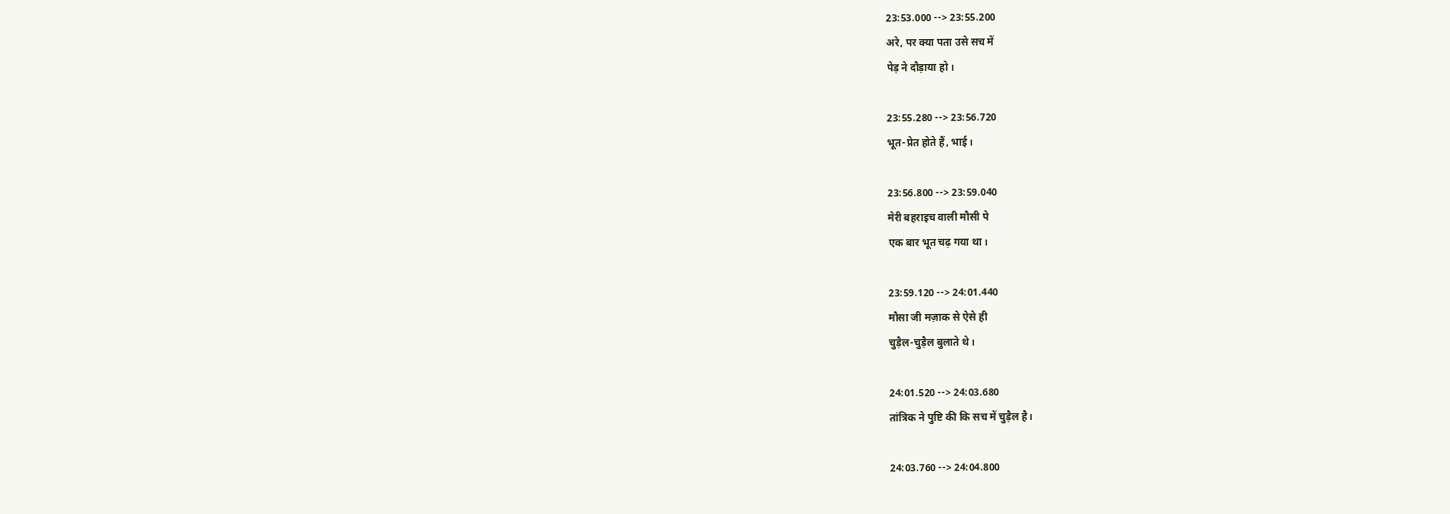23:53.000 --> 23:55.200
अरे, पर क्या पता उसे सच में
पेड़ ने दौड़ाया हो।

23:55.280 --> 23:56.720
भूत-प्रेत होते हैं, भाई।

23:56.800 --> 23:59.040
मेरी बहराइच वाली मौसी पे
एक बार भूत चढ़ गया था।

23:59.120 --> 24:01.440
मौसा जी मज़ाक से ऐसे ही
चुड़ैल-चुड़ैल बुलाते थे।

24:01.520 --> 24:03.680
तांत्रिक ने पुष्टि की कि सच में चुड़ैल है।

24:03.760 --> 24:04.800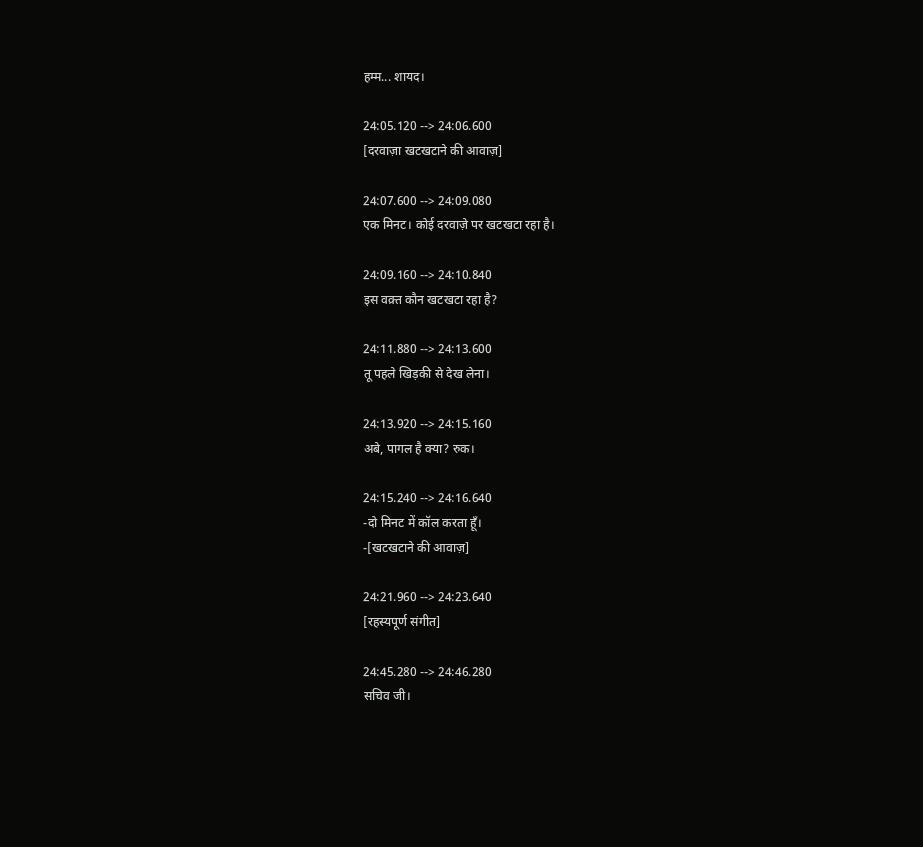हम्म... शायद।

24:05.120 --> 24:06.600
[दरवाज़ा खटखटाने की आवाज़]

24:07.600 --> 24:09.080
एक मिनट। कोई दरवाज़े पर खटखटा रहा है।

24:09.160 --> 24:10.840
इस वक़्त कौन खटखटा रहा है?

24:11.880 --> 24:13.600
तू पहले खिड़की से देख लेना।

24:13.920 --> 24:15.160
अबे, पागल है क्या? रुक।

24:15.240 --> 24:16.640
-दो मिनट में कॉल करता हूँ।
-[खटखटाने की आवाज़]

24:21.960 --> 24:23.640
[रहस्यपूर्ण संगीत]

24:45.280 --> 24:46.280
सचिव जी।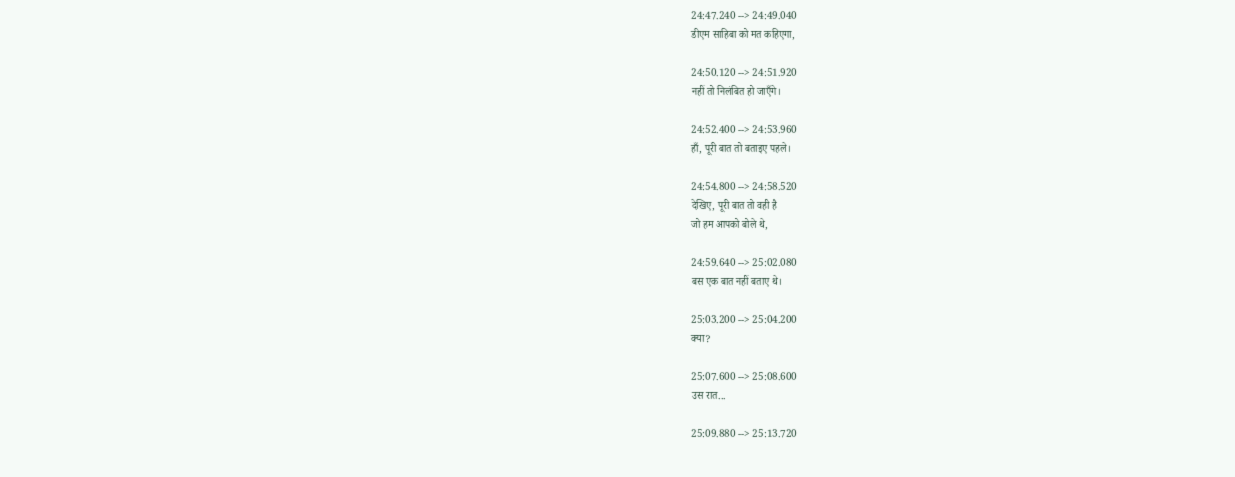24:47.240 --> 24:49.040
डीएम साहिबा को मत कहिएगा,

24:50.120 --> 24:51.920
नहीं तो निलंबित हो जाएँगे।

24:52.400 --> 24:53.960
हाँ, पूरी बात तो बताइए पहले।

24:54.800 --> 24:58.520
देखिए, पूरी बात तो वही है
जो हम आपको बोले थे,

24:59.640 --> 25:02.080
बस एक बात नहीं बताए थे।

25:03.200 --> 25:04.200
क्या?

25:07.600 --> 25:08.600
उस रात...

25:09.880 --> 25:13.720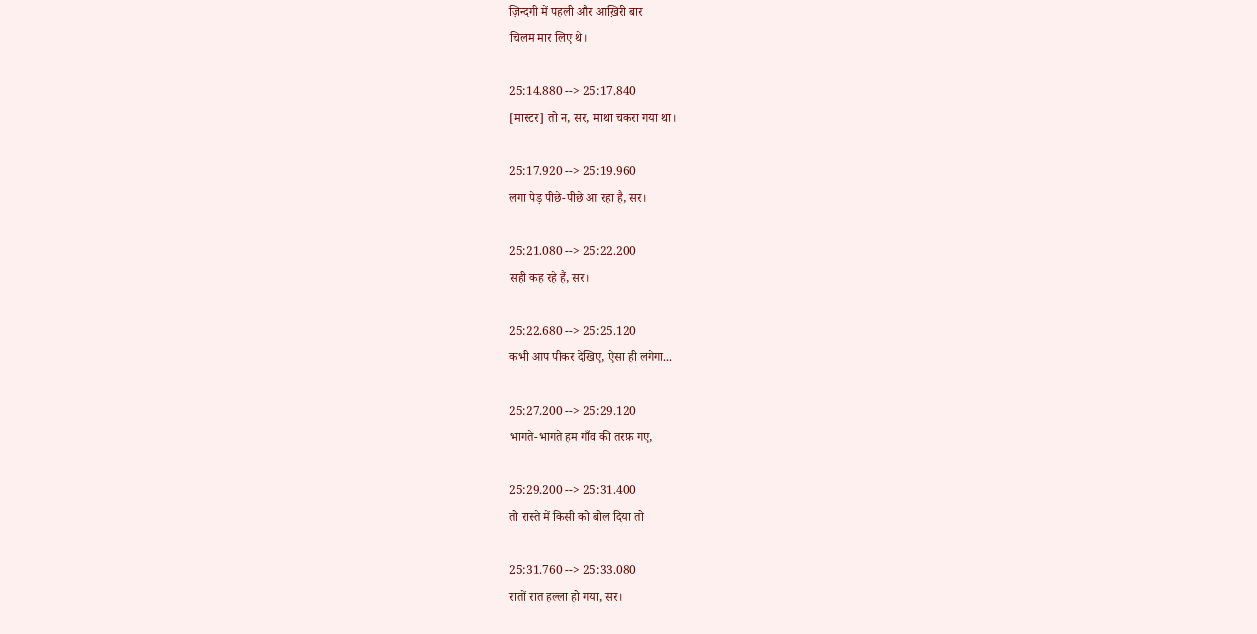ज़िन्दगी में पहली और आख़िरी बार
चिलम मार लिए थे।

25:14.880 --> 25:17.840
[मास्टर] तो न, सर, माथा चकरा गया था।

25:17.920 --> 25:19.960
लगा पेड़ पीछे-पीछे आ रहा है, सर।

25:21.080 --> 25:22.200
सही कह रहे हैं, सर।

25:22.680 --> 25:25.120
कभी आप पीकर देखिए, ऐसा ही लगेगा...

25:27.200 --> 25:29.120
भागते-भागते हम गाँव की तरफ़ गए,

25:29.200 --> 25:31.400
तो रास्ते में किसी को बोल दिया तो

25:31.760 --> 25:33.080
रातों रात हल्ला हो गया, सर।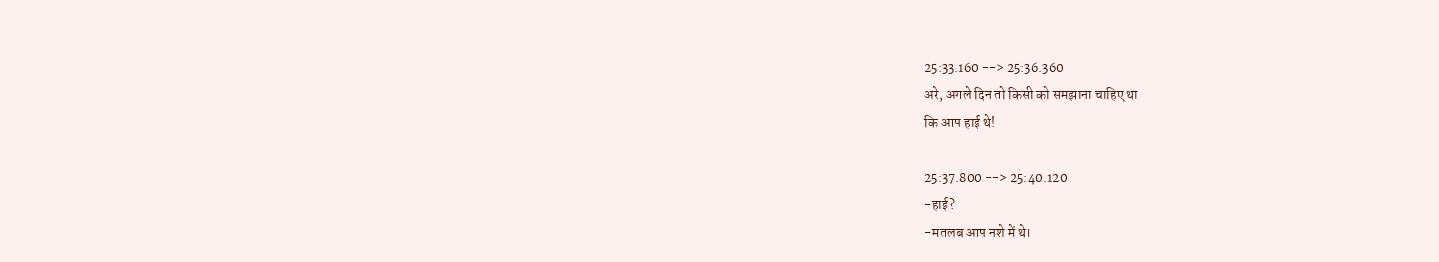25:33.160 --> 25:36.360
अरे, अगले दिन तो किसी को समझाना चाहिए था
कि आप हाई थे!

25:37.800 --> 25:40.120
-हाई?
-मतलब आप नशे में थे।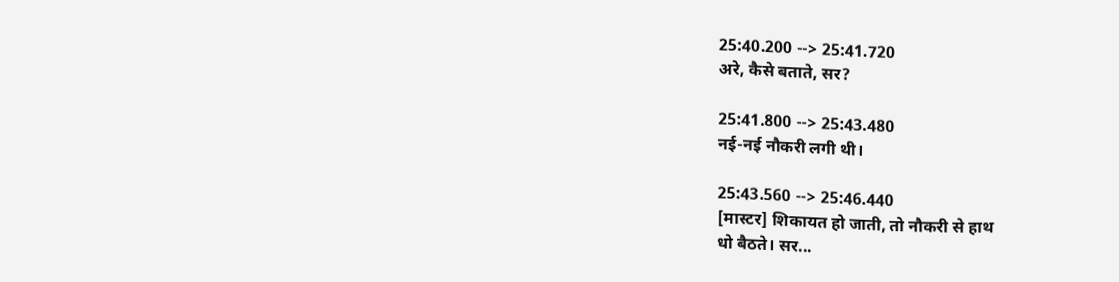25:40.200 --> 25:41.720
अरे, कैसे बताते, सर?

25:41.800 --> 25:43.480
नई-नई नौकरी लगी थी।

25:43.560 --> 25:46.440
[मास्टर] शिकायत हो जाती, तो नौकरी से हाथ
धो बैठते। सर...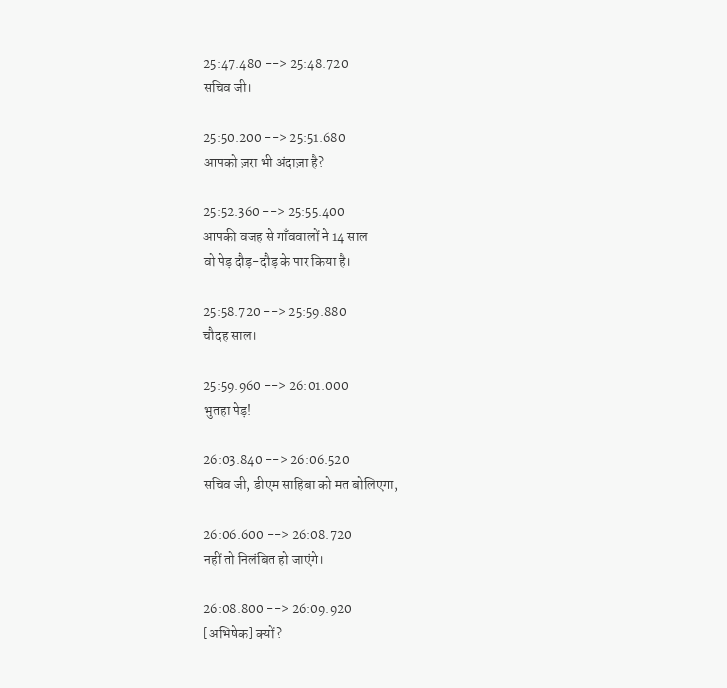25:47.480 --> 25:48.720
सचिव जी।

25:50.200 --> 25:51.680
आपको ज़रा भी अंदाज़ा है?

25:52.360 --> 25:55.400
आपकी वजह से गाँववालों ने 14 साल
वो पेड़ दौड़-दौड़ के पार किया है।

25:58.720 --> 25:59.880
चौदह साल।

25:59.960 --> 26:01.000
भुतहा पेड़!

26:03.840 --> 26:06.520
सचिव जी, डीएम साहिबा को मत बोलिएगा,

26:06.600 --> 26:08.720
नहीं तो निलंबित हो जाएंगे।

26:08.800 --> 26:09.920
[अभिषेक] क्यों?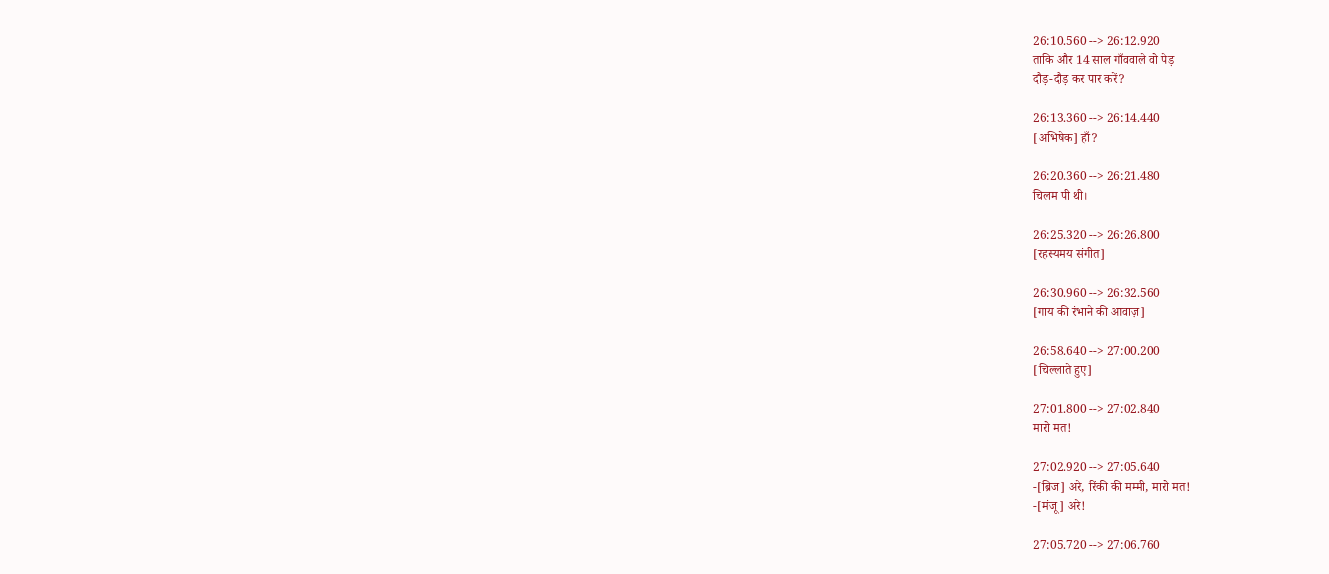26:10.560 --> 26:12.920
ताकि और 14 साल गाँववाले वो पेड़
दौड़-दौड़ कर पार करें?

26:13.360 --> 26:14.440
[अभिषेक] हाँ?

26:20.360 --> 26:21.480
चिलम पी थी।

26:25.320 --> 26:26.800
[रहस्यमय संगीत]

26:30.960 --> 26:32.560
[गाय की रंभाने की आवाज़]

26:58.640 --> 27:00.200
[चिल्लाते हुए]

27:01.800 --> 27:02.840
मारो मत!

27:02.920 --> 27:05.640
-[ब्रिज] अरे, रिंकी की मम्मी, मारो मत!
-[मंजू] अरे!

27:05.720 --> 27:06.760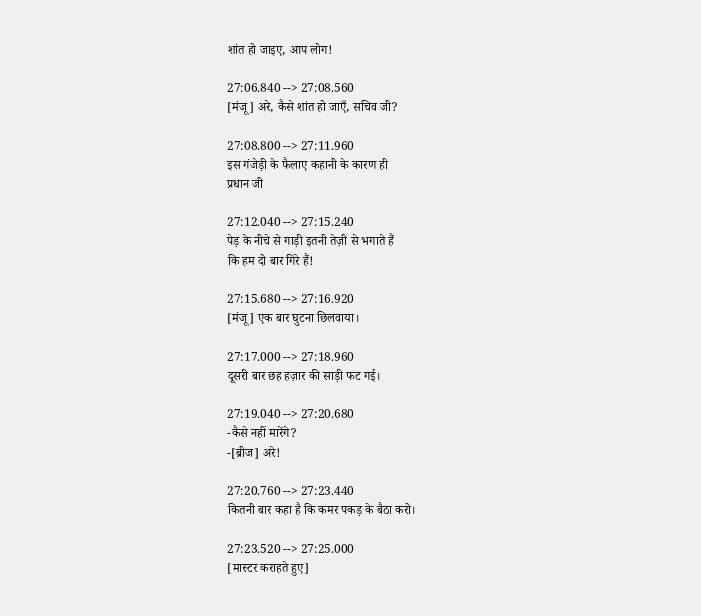शांत हो जाइए, आप लोग!

27:06.840 --> 27:08.560
[मंजू] अरे, कैसे शांत हो जाएँ, सचिव जी?

27:08.800 --> 27:11.960
इस गंजेड़ी के फैलाए कहानी के कारण ही
प्रधान जी

27:12.040 --> 27:15.240
पेड़ के नीचे से गाड़ी इतनी तेज़ी से भगाते हैं
कि हम दो बार गिरे हैं!

27:15.680 --> 27:16.920
[मंजू] एक बार घुटना छिलवाया।

27:17.000 --> 27:18.960
दूसरी बार छह हज़ार की साड़ी फट गई।

27:19.040 --> 27:20.680
-कैसे नहीं मारेंगे?
-[ब्रीज] अरे!

27:20.760 --> 27:23.440
कितनी बार कहा है कि कमर पकड़ के बैठा करो।

27:23.520 --> 27:25.000
[मास्टर कराहते हुए]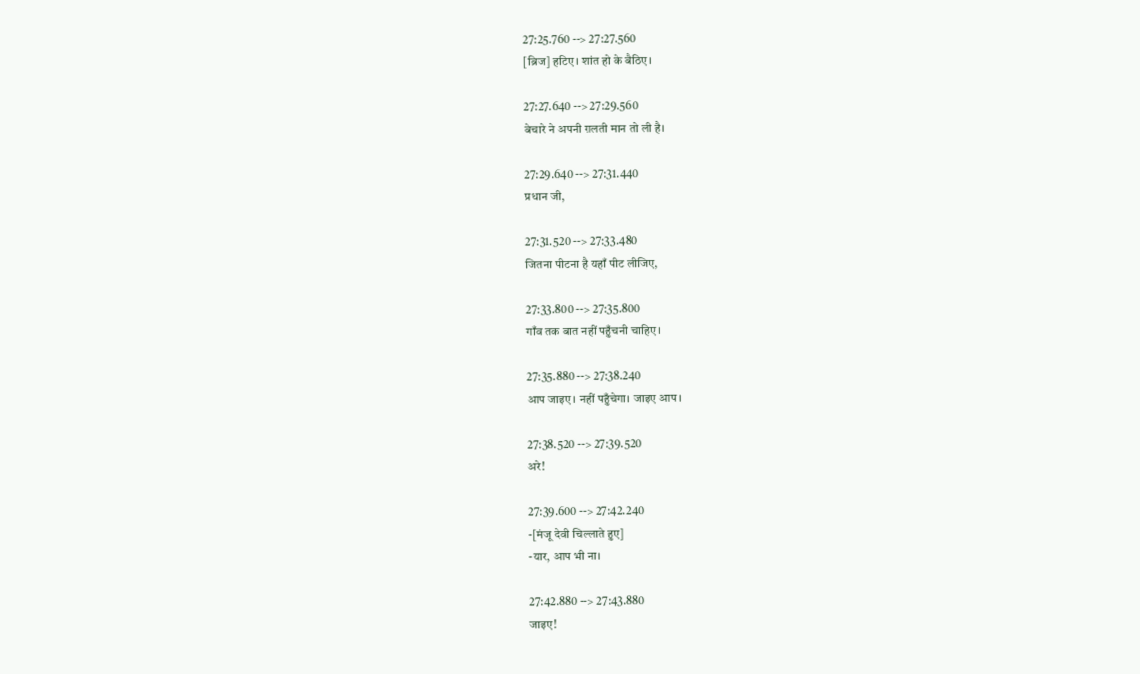27:25.760 --> 27:27.560
[ब्रिज] हटिए। शांत हो के बैठिए।

27:27.640 --> 27:29.560
बेचारे ने अपनी ग़लती मान तो ली है।

27:29.640 --> 27:31.440
प्रधान जी,

27:31.520 --> 27:33.480
जितना पीटना है यहाँ पीट लीजिए,

27:33.800 --> 27:35.800
गाँव तक बात नहीं पहुँचनी चाहिए।

27:35.880 --> 27:38.240
आप जाइए। नहीं पहुँचेगा। जाइए आप।

27:38.520 --> 27:39.520
अरे!

27:39.600 --> 27:42.240
-[मंजू देवी चिल्लाते हुए]
-यार, आप भी ना।

27:42.880 --> 27:43.880
जाइए!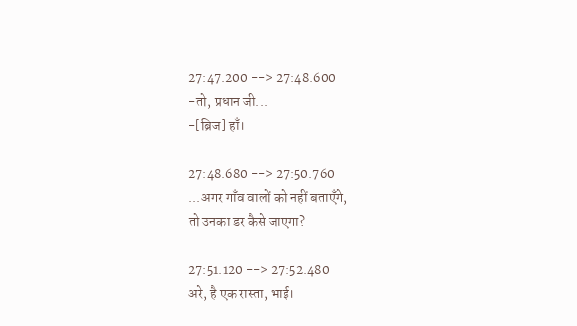27:47.200 --> 27:48.600
-तो, प्रधान जी...
-[ब्रिज] हाँ।

27:48.680 --> 27:50.760
...अगर गाँव वालों को नहीं बताएँगे,
तो उनका डर कैसे जाएगा?

27:51.120 --> 27:52.480
अरे, है एक रास्ता, भाई।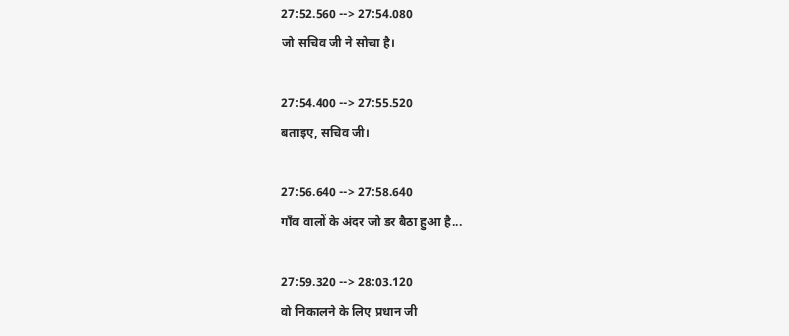27:52.560 --> 27:54.080
जो सचिव जी ने सोचा है।

27:54.400 --> 27:55.520
बताइए, सचिव जी।

27:56.640 --> 27:58.640
गाँव वालों के अंदर जो डर बैठा हुआ है...

27:59.320 --> 28:03.120
वो निकालने के लिए प्रधान जी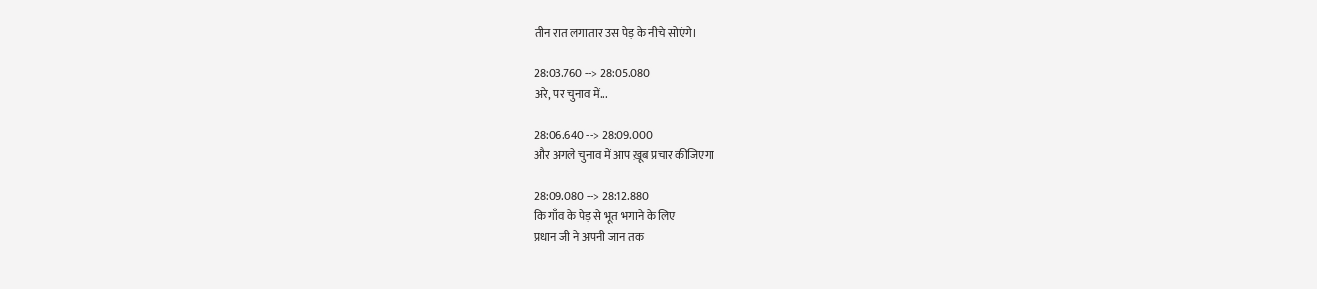तीन रात लगातार उस पेड़ के नीचे सोएंगे।

28:03.760 --> 28:05.080
अरे, पर चुनाव में...

28:06.640 --> 28:09.000
और अगले चुनाव में आप ख़ूब प्रचार कीजिएगा

28:09.080 --> 28:12.880
कि गाँव के पेड़ से भूत भगाने के लिए
प्रधान जी ने अपनी जान तक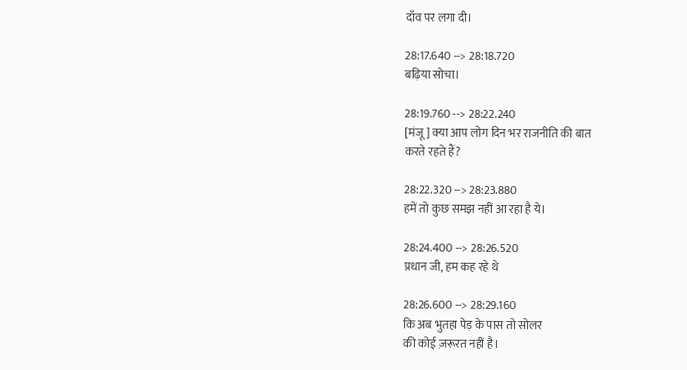दाँव पर लगा दी।

28:17.640 --> 28:18.720
बढ़िया सोचा।

28:19.760 --> 28:22.240
[मंजू] क्या आप लोग दिन भर राजनीति की बात
करते रहते हैं?

28:22.320 --> 28:23.880
हमें तो कुछ समझ नहीं आ रहा है ये।

28:24.400 --> 28:26.520
प्रधान जी, हम कह रहे थे

28:26.600 --> 28:29.160
कि अब भुतहा पेड़ के पास तो सोलर
की कोई ज़रूरत नहीं है।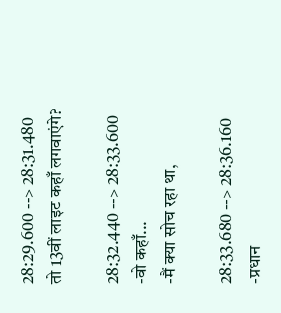28:29.600 --> 28:31.480
तो 13वीं लाइट कहाँ लगवाएंगे?

28:32.440 --> 28:33.600
-वो कहाँ...
-मैं क्या सोच रहा था,

28:33.680 --> 28:36.160
-प्रधान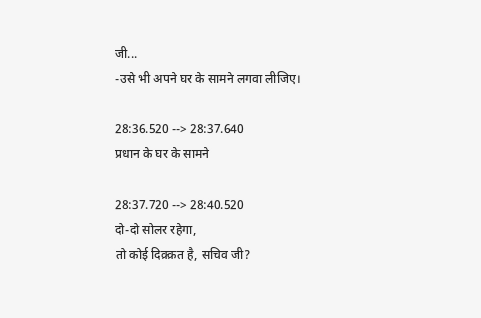जी...
-उसे भी अपने घर के सामने लगवा लीजिए।

28:36.520 --> 28:37.640
प्रधान के घर के सामने

28:37.720 --> 28:40.520
दो-दो सोलर रहेगा,
तो कोई दिक़्क़त है, सचिव जी?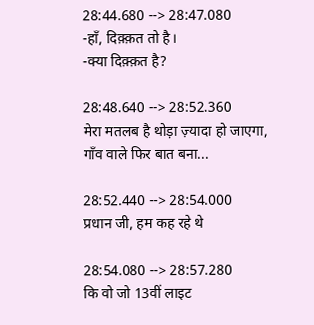28:44.680 --> 28:47.080
-हाँ, दिक़्क़त तो है।
-क्या दिक़्क़त है?

28:48.640 --> 28:52.360
मेरा मतलब है थोड़ा ज़्यादा हो जाएगा,
गाँव वाले फिर बात बना...

28:52.440 --> 28:54.000
प्रधान जी, हम कह रहे थे

28:54.080 --> 28:57.280
कि वो जो 13वीं लाइट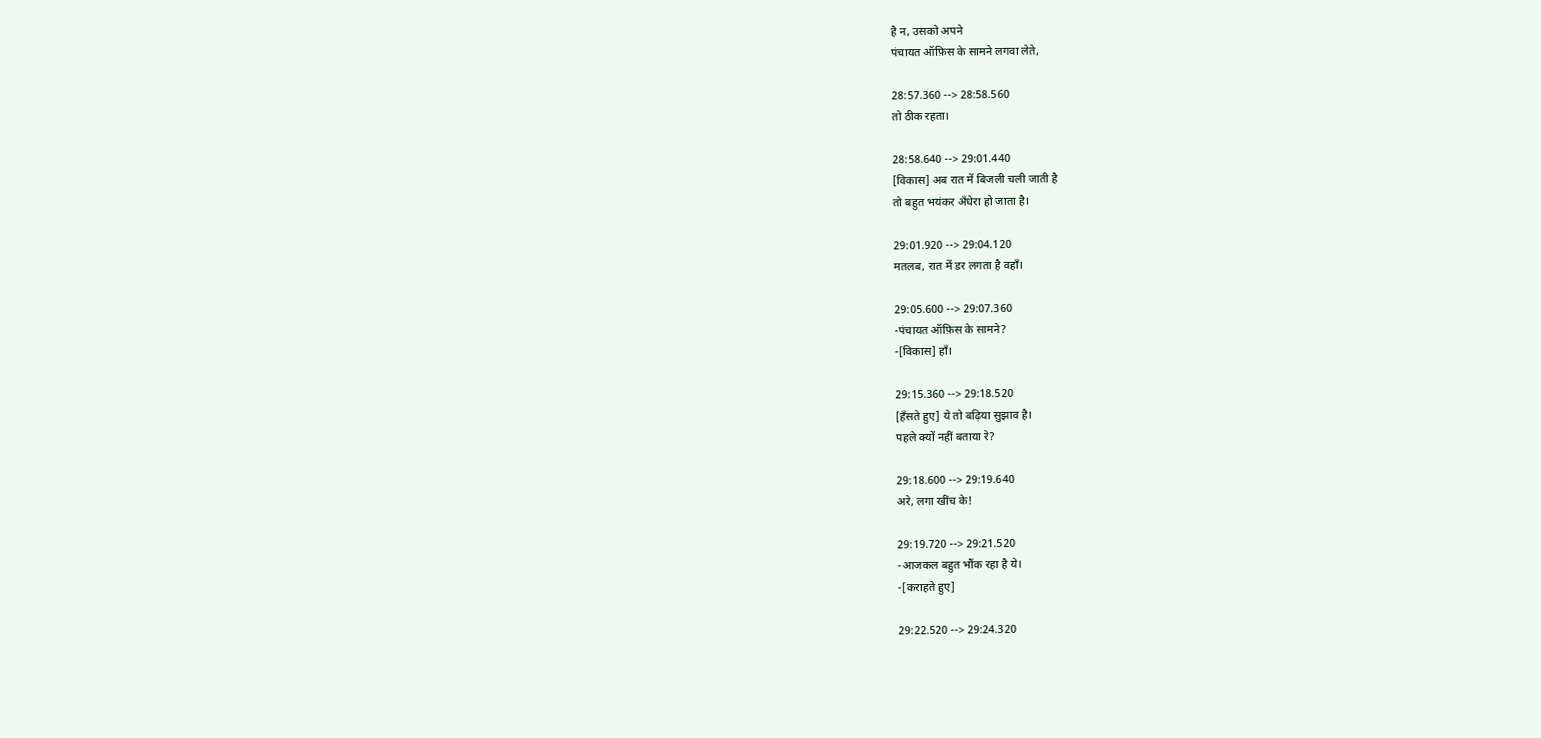है न, उसको अपने
पंचायत ऑफ़िस के सामने लगवा लेते,

28:57.360 --> 28:58.560
तो ठीक रहता।

28:58.640 --> 29:01.440
[विकास] अब रात में बिजली चली जाती है
तो बहुत भयंकर अँधेरा हो जाता है।

29:01.920 --> 29:04.120
मतलब, रात में डर लगता है वहाँ।

29:05.600 --> 29:07.360
-पंचायत ऑफ़िस के सामने?
-[विकास] हाँ।

29:15.360 --> 29:18.520
[हँसते हुए] ये तो बढ़िया सुझाव है।
पहले क्यों नहीं बताया रे?

29:18.600 --> 29:19.640
अरे, लगा खींच के!

29:19.720 --> 29:21.520
-आजकल बहुत भौंक रहा है ये।
-[कराहते हुए]

29:22.520 --> 29:24.320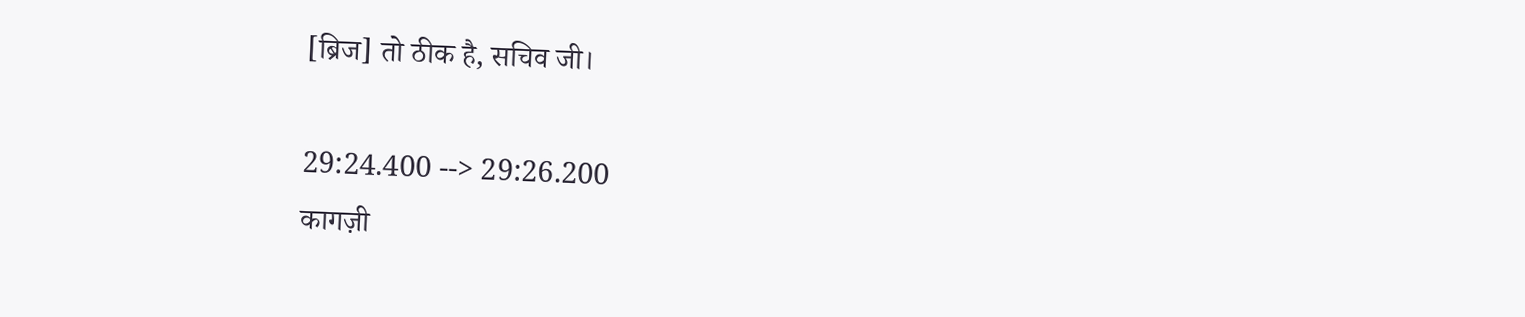[ब्रिज] तो ठीक है, सचिव जी।

29:24.400 --> 29:26.200
कागज़ी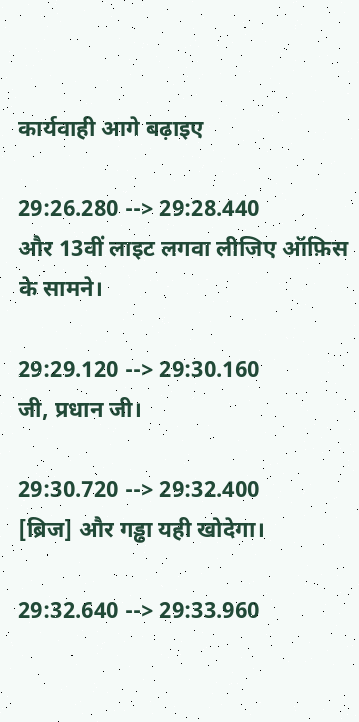कार्यवाही आगे बढ़ाइए

29:26.280 --> 29:28.440
और 13वीं लाइट लगवा लीजिए ऑफ़िस के सामने।

29:29.120 --> 29:30.160
जी, प्रधान जी।

29:30.720 --> 29:32.400
[ब्रिज] और गड्ढा यही खोदेगा।

29:32.640 --> 29:33.960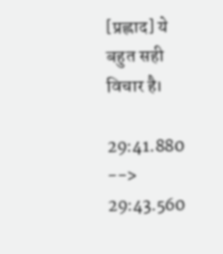[प्रह्लाद] ये बहुत सही विचार है।

29:41.880 --> 29:43.560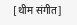[थीम संगीत]